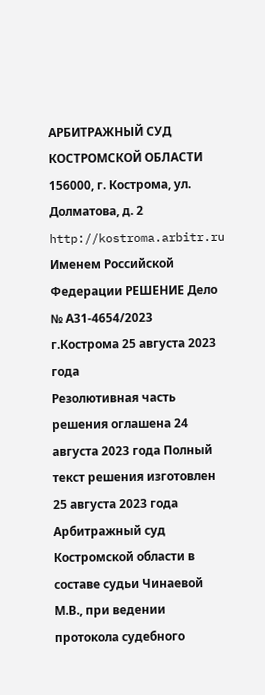АРБИТРАЖНЫЙ СУД КОСТРОМСКОЙ ОБЛАСТИ
156000, г. Кострома, ул. Долматова, д. 2 http://kostroma.arbitr.ru
Именем Российской Федерации РЕШЕНИЕ Дело № А31-4654/2023
г.Кострома 25 августа 2023 года
Резолютивная часть решения оглашена 24 августа 2023 года Полный текст решения изготовлен 25 августа 2023 года
Арбитражный суд Костромской области в составе судьи Чинаевой М.В., при ведении протокола судебного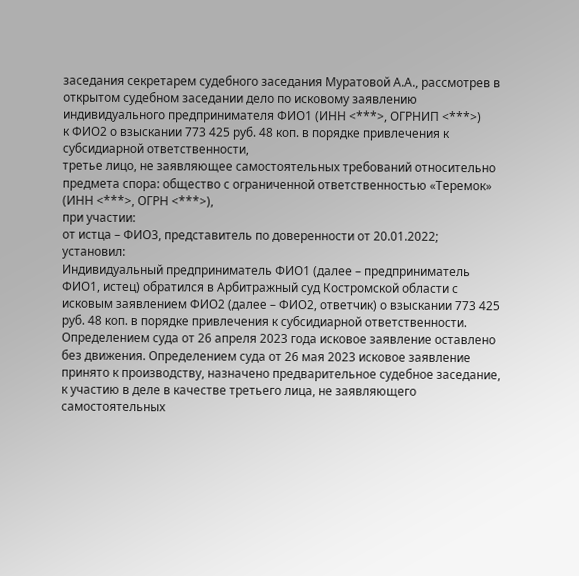заседания секретарем судебного заседания Муратовой А.А., рассмотрев в открытом судебном заседании дело по исковому заявлению
индивидуального предпринимателя ФИО1 (ИНН <***>, ОГРНИП <***>)
к ФИО2 о взыскании 773 425 руб. 48 коп. в порядке привлечения к субсидиарной ответственности,
третье лицо, не заявляющее самостоятельных требований относительно предмета спора: общество с ограниченной ответственностью «Теремок» (ИНН <***>, ОГРН <***>),
при участии:
от истца – ФИО3, представитель по доверенности от 20.01.2022;
установил:
Индивидуальный предприниматель ФИО1 (далее – предприниматель ФИО1, истец) обратился в Арбитражный суд Костромской области с исковым заявлением ФИО2 (далее – ФИО2, ответчик) о взыскании 773 425 руб. 48 коп. в порядке привлечения к субсидиарной ответственности.
Определением суда от 26 апреля 2023 года исковое заявление оставлено без движения. Определением суда от 26 мая 2023 исковое заявление принято к производству, назначено предварительное судебное заседание, к участию в деле в качестве третьего лица, не заявляющего самостоятельных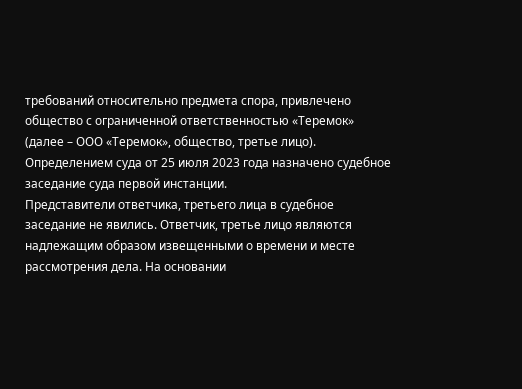требований относительно предмета спора, привлечено общество с ограниченной ответственностью «Теремок» (далее – ООО «Теремок», общество, третье лицо).
Определением суда от 25 июля 2023 года назначено судебное заседание суда первой инстанции.
Представители ответчика, третьего лица в судебное заседание не явились. Ответчик, третье лицо являются надлежащим образом извещенными о времени и месте рассмотрения дела. На основании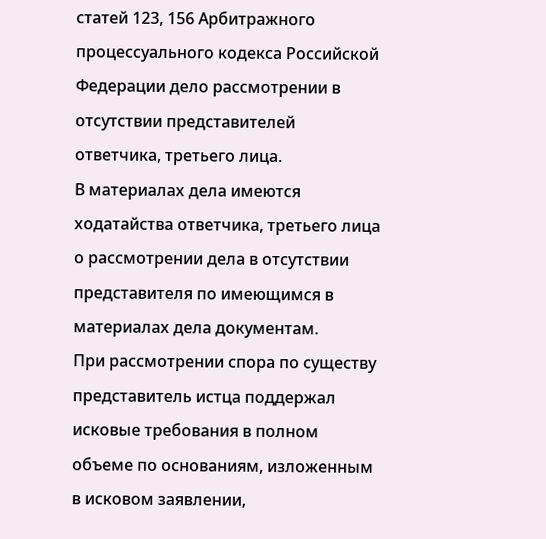статей 123, 156 Арбитражного процессуального кодекса Российской Федерации дело рассмотрении в отсутствии представителей ответчика, третьего лица.
В материалах дела имеются ходатайства ответчика, третьего лица о рассмотрении дела в отсутствии представителя по имеющимся в материалах дела документам.
При рассмотрении спора по существу представитель истца поддержал исковые требования в полном объеме по основаниям, изложенным в исковом заявлении,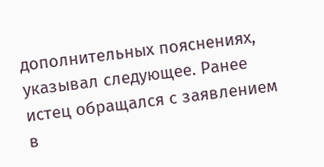дополнительных пояснениях, указывал следующее. Ранее истец обращался с заявлением в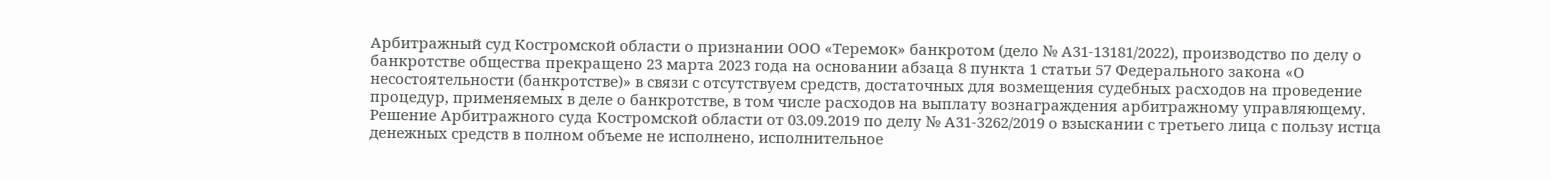Арбитражный суд Костромской области о признании ООО «Теремок» банкротом (дело № А31-13181/2022), производство по делу о банкротстве общества прекращено 23 марта 2023 года на основании абзаца 8 пункта 1 статьи 57 Федерального закона «О несостоятельности (банкротстве)» в связи с отсутствуем средств, достаточных для возмещения судебных расходов на проведение процедур, применяемых в деле о банкротстве, в том числе расходов на выплату вознаграждения арбитражному управляющему. Решение Арбитражного суда Костромской области от 03.09.2019 по делу № А31-3262/2019 о взыскании с третьего лица с пользу истца денежных средств в полном объеме не исполнено, исполнительное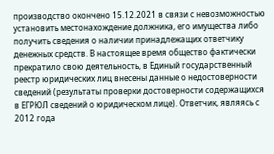производство окончено 15.12.2021 в связи с невозможностью установить местонахождение должника, его имущества либо получить сведения о наличии принадлежащих ответчику денежных средств. В настоящее время общество фактически прекратило свою деятельность, в Единый государственный реестр юридических лиц внесены данные о недостоверности сведений (результаты проверки достоверности содержащихся в ЕГРЮЛ сведений о юридическом лице). Ответчик, являясь с 2012 года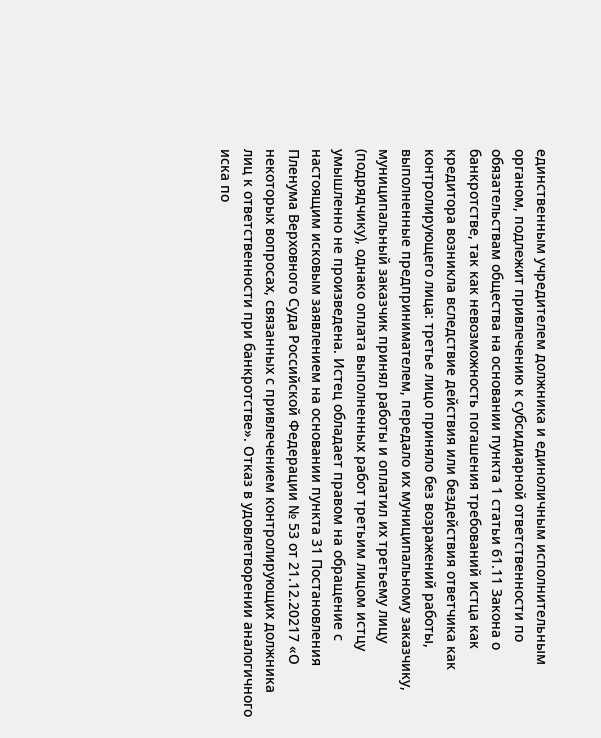единственным учредителем должника и единоличным исполнительным органом, подлежит привлечению к субсидиарной ответственности по обязательствам общества на основании пункта 1 статьи 61.11 Закона о банкротстве, так как невозможность погашения требований истца как кредитора возникла вследствие действия или бездействия ответчика как контролирующего лица: третье лицо приняло без возражений работы, выполненные предпринимателем, передало их муниципальному заказчику, муниципальный заказчик принял работы и оплатил их третьему лицу (подрядчику), однако оплата выполненных работ третьим лицом истцу умышленно не произведена. Истец обладает правом на обращение с настоящим исковым заявлением на основании пункта 31 Постановления Пленума Верховного Суда Российской Федерации № 53 от 21.12.20217 «О некоторых вопросах, связанных с привлечением контролирующих должника лиц к ответственности при банкротстве». Отказ в удовлетворении аналогичного иска по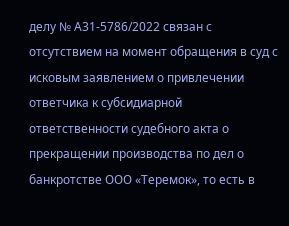делу № А31-5786/2022 связан с отсутствием на момент обращения в суд с исковым заявлением о привлечении ответчика к субсидиарной ответственности судебного акта о прекращении производства по дел о банкротстве ООО «Теремок», то есть в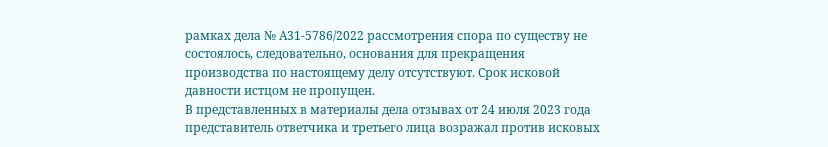рамках дела № А31-5786/2022 рассмотрения спора по существу не состоялось, следовательно, основания для прекращения производства по настоящему делу отсутствуют. Срок исковой давности истцом не пропущен.
В представленных в материалы дела отзывах от 24 июля 2023 года представитель ответчика и третьего лица возражал против исковых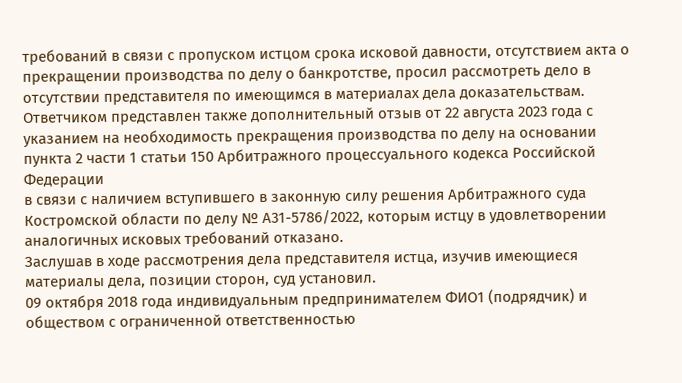требований в связи с пропуском истцом срока исковой давности, отсутствием акта о прекращении производства по делу о банкротстве, просил рассмотреть дело в отсутствии представителя по имеющимся в материалах дела доказательствам.
Ответчиком представлен также дополнительный отзыв от 22 августа 2023 года с указанием на необходимость прекращения производства по делу на основании пункта 2 части 1 статьи 150 Арбитражного процессуального кодекса Российской Федерации
в связи с наличием вступившего в законную силу решения Арбитражного суда Костромской области по делу № А31-5786/2022, которым истцу в удовлетворении аналогичных исковых требований отказано.
Заслушав в ходе рассмотрения дела представителя истца, изучив имеющиеся материалы дела, позиции сторон, суд установил.
09 октября 2018 года индивидуальным предпринимателем ФИО1 (подрядчик) и обществом с ограниченной ответственностью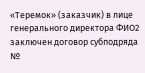«Теремок» (заказчик) в лице генерального директора ФИО2 заключен договор субподряда №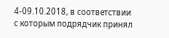4-09.10.2018, в соответствии с которым подрядчик принял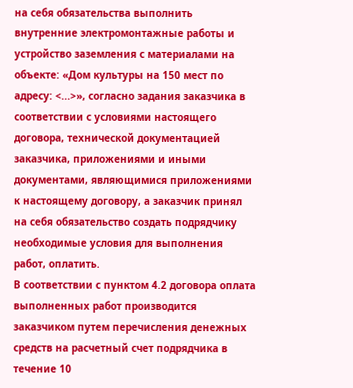на себя обязательства выполнить внутренние электромонтажные работы и устройство заземления с материалами на объекте: «Дом культуры на 150 мест по адресу: <...>», согласно задания заказчика в соответствии с условиями настоящего договора, технической документацией заказчика, приложениями и иными документами, являющимися приложениями к настоящему договору, а заказчик принял на себя обязательство создать подрядчику необходимые условия для выполнения работ, оплатить.
В соответствии с пунктом 4.2 договора оплата выполненных работ производится заказчиком путем перечисления денежных средств на расчетный счет подрядчика в течение 10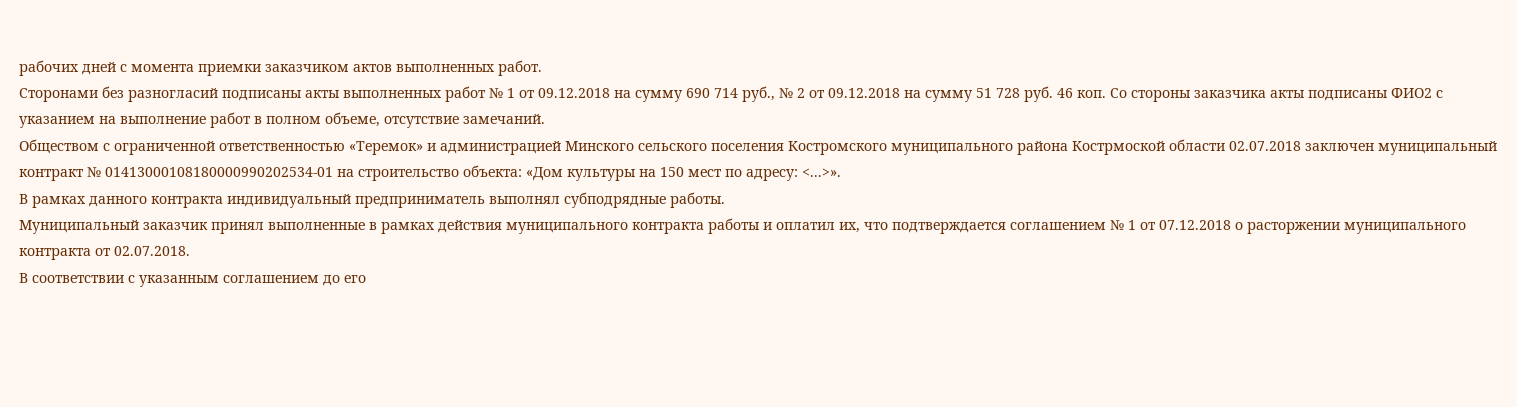рабочих дней с момента приемки заказчиком актов выполненных работ.
Сторонами без разногласий подписаны акты выполненных работ № 1 от 09.12.2018 на сумму 690 714 руб., № 2 от 09.12.2018 на сумму 51 728 руб. 46 коп. Со стороны заказчика акты подписаны ФИО2 с указанием на выполнение работ в полном объеме, отсутствие замечаний.
Обществом с ограниченной ответственностью «Теремок» и администрацией Минского сельского поселения Костромского муниципального района Кострмоской области 02.07.2018 заключен муниципальный контракт № 01413000108180000990202534-01 на строительство объекта: «Дом культуры на 150 мест по адресу: <...>».
В рамках данного контракта индивидуальный предприниматель выполнял субподрядные работы.
Муниципальный заказчик принял выполненные в рамках действия муниципального контракта работы и оплатил их, что подтверждается соглашением № 1 от 07.12.2018 о расторжении муниципального контракта от 02.07.2018.
В соответствии с указанным соглашением до его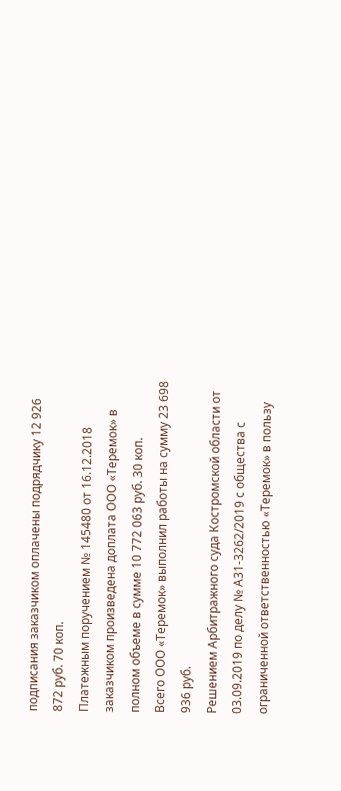подписания заказчиком оплачены подрядчику 12 926 872 руб. 70 коп.
Платежным поручением № 145480 от 16.12.2018 заказчиком произведена доплата ООО «Теремок» в полном объеме в сумме 10 772 063 руб. 30 коп.
Всего ООО «Теремок» выполнил работы на сумму 23 698 936 руб.
Решением Арбитражного суда Костромской области от 03.09.2019 по делу № А31-3262/2019 с общества с ограниченной ответственностью «Теремок» в пользу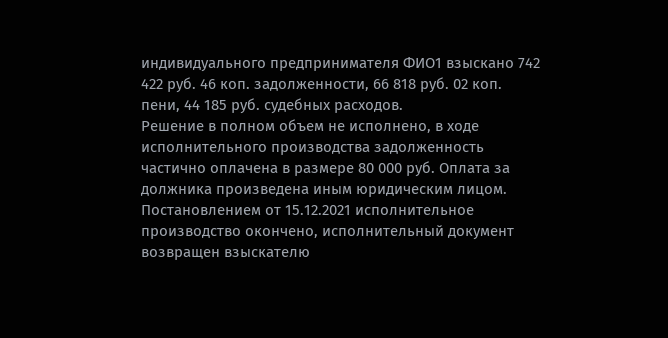индивидуального предпринимателя ФИО1 взыскано 742 422 руб. 46 коп. задолженности, 66 818 руб. 02 коп. пени, 44 185 руб. судебных расходов.
Решение в полном объем не исполнено, в ходе исполнительного производства задолженность частично оплачена в размере 80 000 руб. Оплата за должника произведена иным юридическим лицом.
Постановлением от 15.12.2021 исполнительное производство окончено, исполнительный документ возвращен взыскателю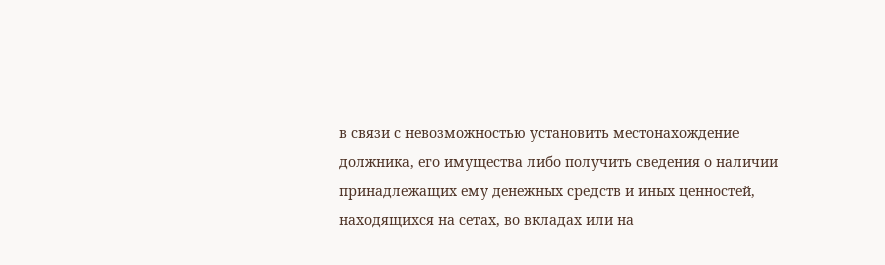в связи с невозможностью установить местонахождение должника, его имущества либо получить сведения о наличии принадлежащих ему денежных средств и иных ценностей, находящихся на сетах, во вкладах или на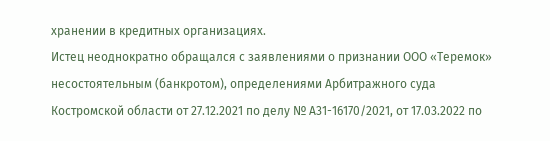хранении в кредитных организациях.
Истец неоднократно обращался с заявлениями о признании ООО «Теремок» несостоятельным (банкротом), определениями Арбитражного суда Костромской области от 27.12.2021 по делу № А31-16170/2021, от 17.03.2022 по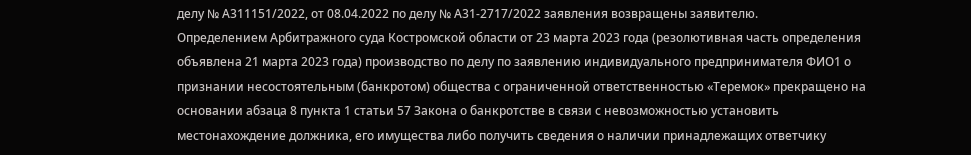делу № А311151/2022, от 08.04.2022 по делу № А31-2717/2022 заявления возвращены заявителю.
Определением Арбитражного суда Костромской области от 23 марта 2023 года (резолютивная часть определения объявлена 21 марта 2023 года) производство по делу по заявлению индивидуального предпринимателя ФИО1 о признании несостоятельным (банкротом) общества с ограниченной ответственностью «Теремок» прекращено на основании абзаца 8 пункта 1 статьи 57 Закона о банкротстве в связи с невозможностью установить местонахождение должника, его имущества либо получить сведения о наличии принадлежащих ответчику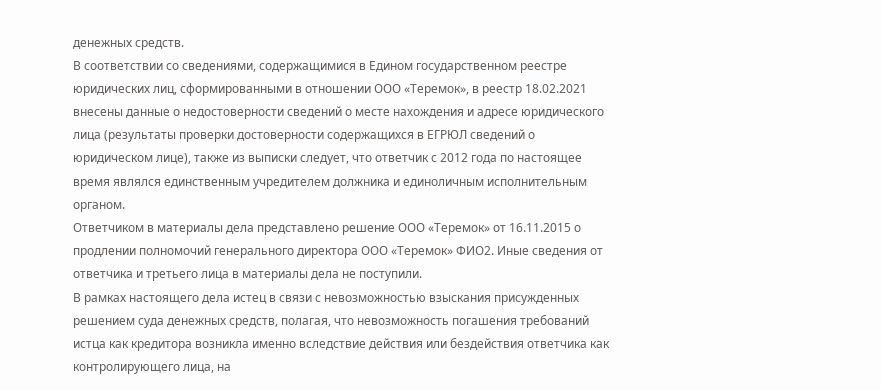денежных средств.
В соответствии со сведениями, содержащимися в Едином государственном реестре юридических лиц, сформированными в отношении ООО «Теремок», в реестр 18.02.2021 внесены данные о недостоверности сведений о месте нахождения и адресе юридического лица (результаты проверки достоверности содержащихся в ЕГРЮЛ сведений о юридическом лице), также из выписки следует, что ответчик с 2012 года по настоящее время являлся единственным учредителем должника и единоличным исполнительным органом.
Ответчиком в материалы дела представлено решение ООО «Теремок» от 16.11.2015 о продлении полномочий генерального директора ООО «Теремок» ФИО2. Иные сведения от ответчика и третьего лица в материалы дела не поступили.
В рамках настоящего дела истец в связи с невозможностью взыскания присужденных решением суда денежных средств, полагая, что невозможность погашения требований истца как кредитора возникла именно вследствие действия или бездействия ответчика как контролирующего лица, на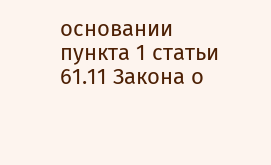основании пункта 1 статьи 61.11 Закона о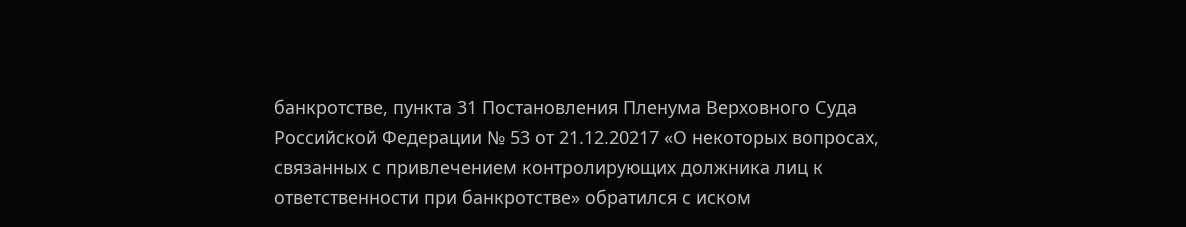банкротстве, пункта 31 Постановления Пленума Верховного Суда Российской Федерации № 53 от 21.12.20217 «О некоторых вопросах, связанных с привлечением контролирующих должника лиц к ответственности при банкротстве» обратился с иском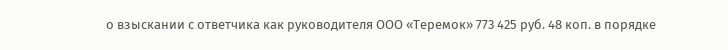о взыскании с ответчика как руководителя ООО «Теремок» 773 425 руб. 48 коп. в порядке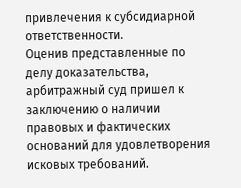привлечения к субсидиарной ответственности.
Оценив представленные по делу доказательства, арбитражный суд пришел к заключению о наличии правовых и фактических оснований для удовлетворения исковых требований.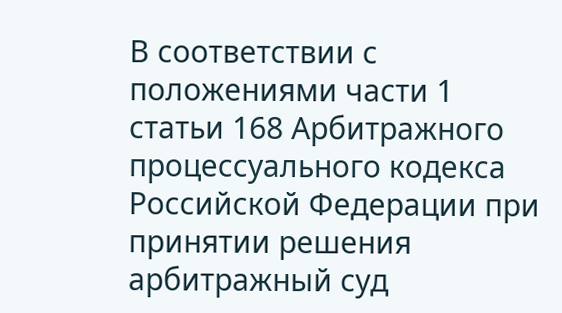В соответствии с положениями части 1 статьи 168 Арбитражного процессуального кодекса Российской Федерации при принятии решения арбитражный суд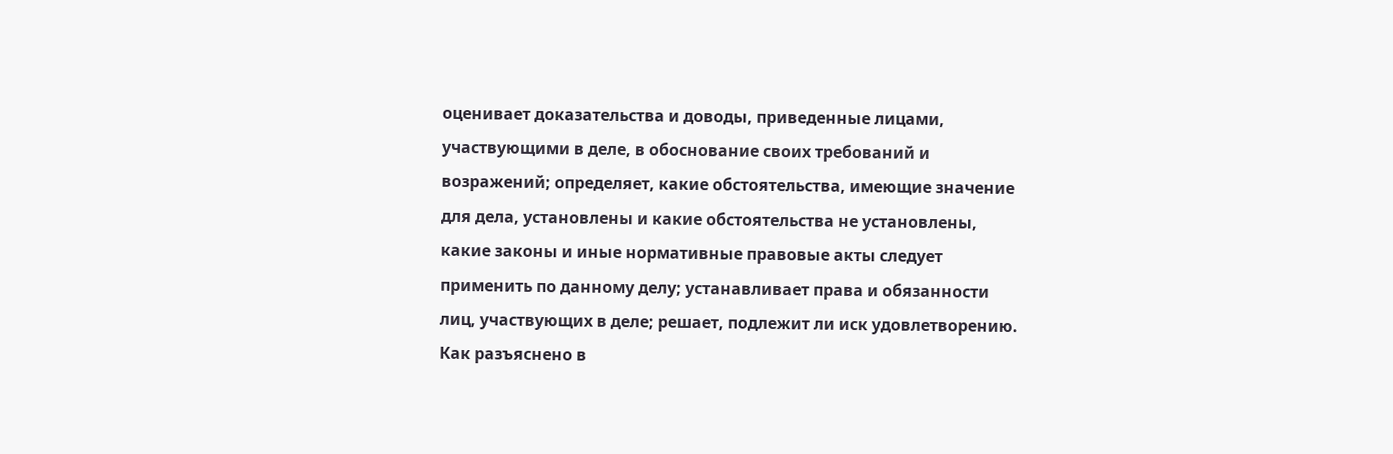оценивает доказательства и доводы, приведенные лицами, участвующими в деле, в обоснование своих требований и возражений; определяет, какие обстоятельства, имеющие значение для дела, установлены и какие обстоятельства не установлены, какие законы и иные нормативные правовые акты следует применить по данному делу; устанавливает права и обязанности лиц, участвующих в деле; решает, подлежит ли иск удовлетворению.
Как разъяснено в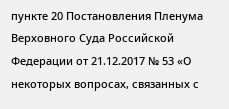пункте 20 Постановления Пленума Верховного Суда Российской Федерации от 21.12.2017 № 53 «О некоторых вопросах, связанных с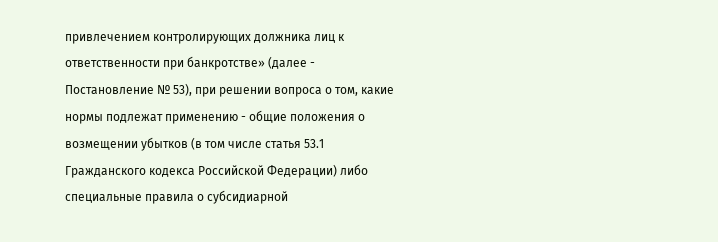привлечением контролирующих должника лиц к ответственности при банкротстве» (далее - Постановление № 53), при решении вопроса о том, какие нормы подлежат применению - общие положения о возмещении убытков (в том числе статья 53.1 Гражданского кодекса Российской Федерации) либо специальные правила о субсидиарной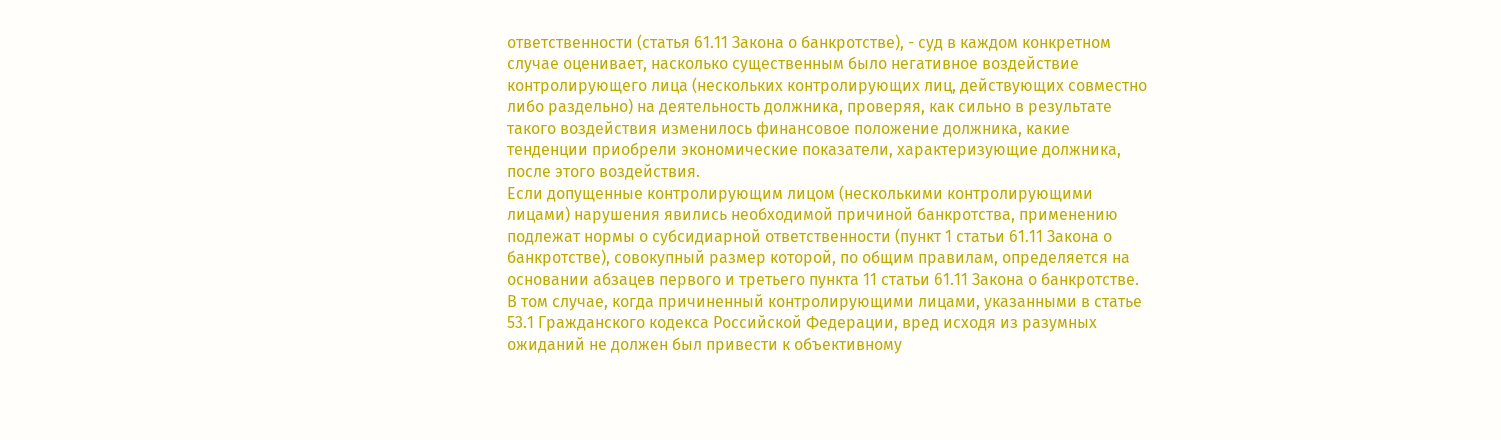ответственности (статья 61.11 Закона о банкротстве), - суд в каждом конкретном случае оценивает, насколько существенным было негативное воздействие контролирующего лица (нескольких контролирующих лиц, действующих совместно либо раздельно) на деятельность должника, проверяя, как сильно в результате такого воздействия изменилось финансовое положение должника, какие тенденции приобрели экономические показатели, характеризующие должника, после этого воздействия.
Если допущенные контролирующим лицом (несколькими контролирующими лицами) нарушения явились необходимой причиной банкротства, применению подлежат нормы о субсидиарной ответственности (пункт 1 статьи 61.11 Закона о банкротстве), совокупный размер которой, по общим правилам, определяется на основании абзацев первого и третьего пункта 11 статьи 61.11 Закона о банкротстве.
В том случае, когда причиненный контролирующими лицами, указанными в статье 53.1 Гражданского кодекса Российской Федерации, вред исходя из разумных ожиданий не должен был привести к объективному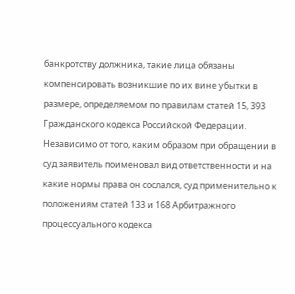банкротству должника, такие лица обязаны компенсировать возникшие по их вине убытки в размере, определяемом по правилам статей 15, 393 Гражданского кодекса Российской Федерации.
Независимо от того, каким образом при обращении в суд заявитель поименовал вид ответственности и на какие нормы права он сослался, суд применительно к положениям статей 133 и 168 Арбитражного процессуального кодекса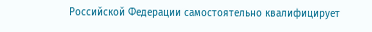Российской Федерации самостоятельно квалифицирует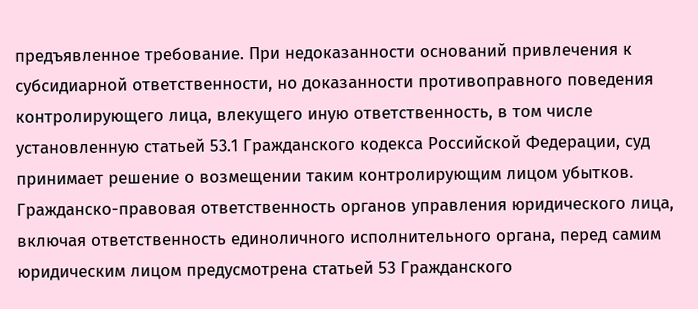предъявленное требование. При недоказанности оснований привлечения к субсидиарной ответственности, но доказанности противоправного поведения контролирующего лица, влекущего иную ответственность, в том числе установленную статьей 53.1 Гражданского кодекса Российской Федерации, суд принимает решение о возмещении таким контролирующим лицом убытков.
Гражданско-правовая ответственность органов управления юридического лица, включая ответственность единоличного исполнительного органа, перед самим юридическим лицом предусмотрена статьей 53 Гражданского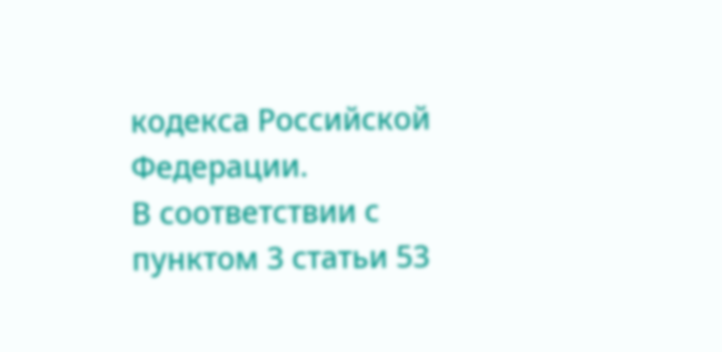кодекса Российской Федерации.
В соответствии с пунктом 3 статьи 53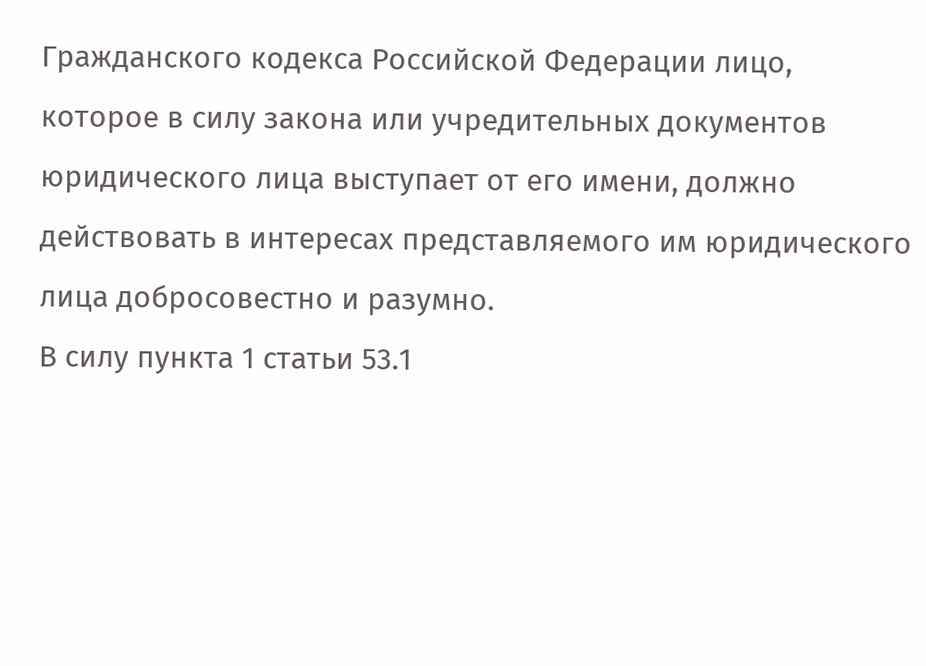Гражданского кодекса Российской Федерации лицо, которое в силу закона или учредительных документов юридического лица выступает от его имени, должно действовать в интересах представляемого им юридического лица добросовестно и разумно.
В силу пункта 1 статьи 53.1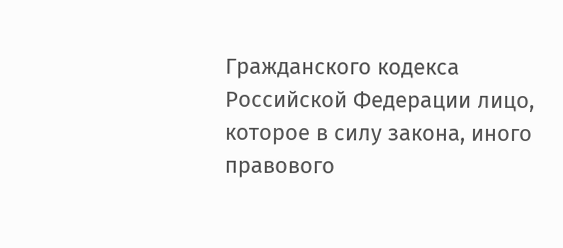Гражданского кодекса Российской Федерации лицо, которое в силу закона, иного правового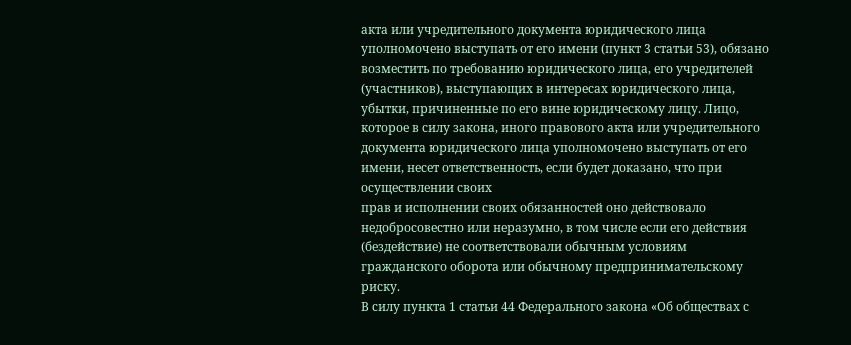акта или учредительного документа юридического лица уполномочено выступать от его имени (пункт 3 статьи 53), обязано возместить по требованию юридического лица, его учредителей (участников), выступающих в интересах юридического лица, убытки, причиненные по его вине юридическому лицу. Лицо, которое в силу закона, иного правового акта или учредительного документа юридического лица уполномочено выступать от его имени, несет ответственность, если будет доказано, что при осуществлении своих
прав и исполнении своих обязанностей оно действовало недобросовестно или неразумно, в том числе если его действия (бездействие) не соответствовали обычным условиям гражданского оборота или обычному предпринимательскому риску.
В силу пункта 1 статьи 44 Федерального закона «Об обществах с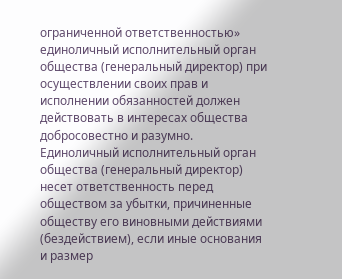ограниченной ответственностью» единоличный исполнительный орган общества (генеральный директор) при осуществлении своих прав и исполнении обязанностей должен действовать в интересах общества добросовестно и разумно. Единоличный исполнительный орган общества (генеральный директор) несет ответственность перед обществом за убытки, причиненные обществу его виновными действиями (бездействием), если иные основания и размер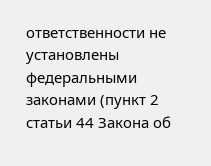ответственности не установлены федеральными законами (пункт 2 статьи 44 Закона об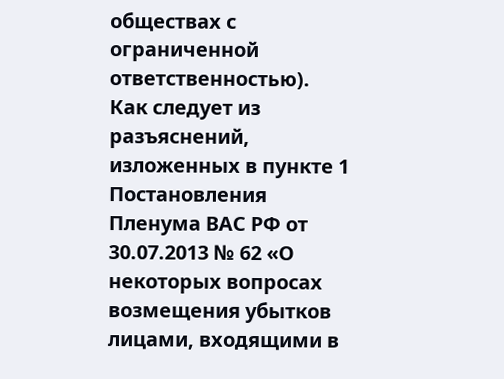обществах с ограниченной ответственностью).
Как следует из разъяснений, изложенных в пункте 1 Постановления Пленума ВАС РФ от 30.07.2013 № 62 «О некоторых вопросах возмещения убытков лицами, входящими в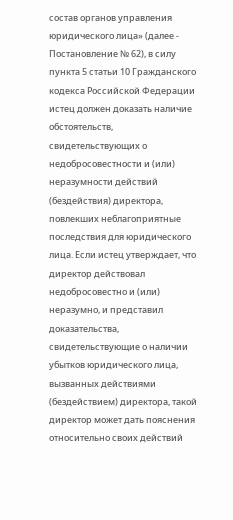состав органов управления юридического лица» (далее - Постановление № 62), в силу пункта 5 статьи 10 Гражданского кодекса Российской Федерации истец должен доказать наличие обстоятельств, свидетельствующих о недобросовестности и (или) неразумности действий (бездействия) директора, повлекших неблагоприятные последствия для юридического лица. Если истец утверждает, что директор действовал недобросовестно и (или) неразумно, и представил доказательства, свидетельствующие о наличии убытков юридического лица, вызванных действиями (бездействием) директора, такой директор может дать пояснения относительно своих действий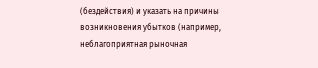(бездействия) и указать на причины возникновения убытков (например, неблагоприятная рыночная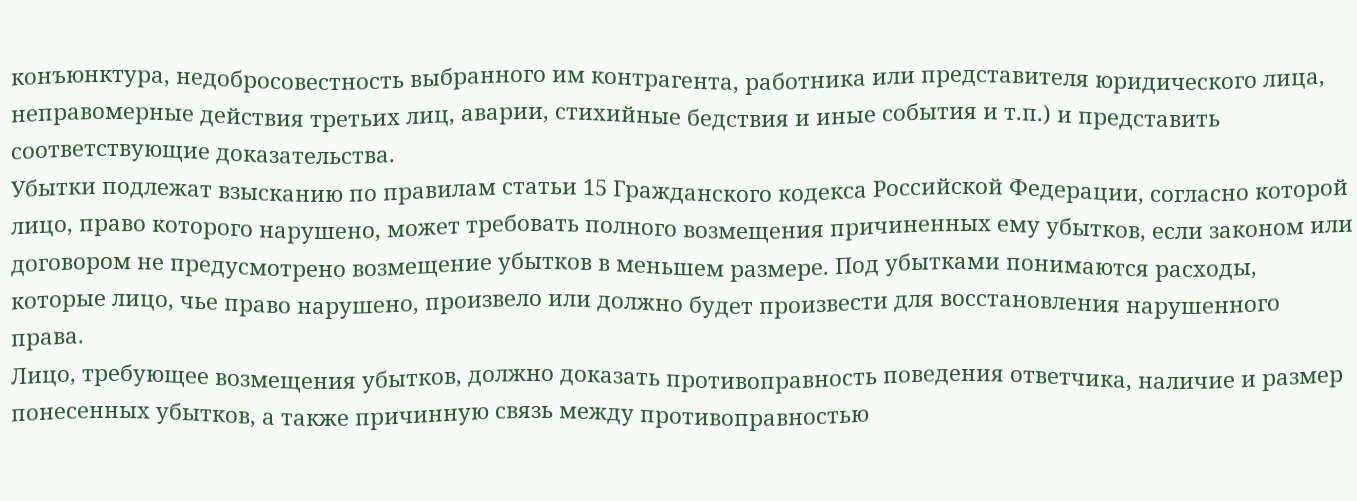конъюнктура, недобросовестность выбранного им контрагента, работника или представителя юридического лица, неправомерные действия третьих лиц, аварии, стихийные бедствия и иные события и т.п.) и представить соответствующие доказательства.
Убытки подлежат взысканию по правилам статьи 15 Гражданского кодекса Российской Федерации, согласно которой лицо, право которого нарушено, может требовать полного возмещения причиненных ему убытков, если законом или договором не предусмотрено возмещение убытков в меньшем размере. Под убытками понимаются расходы, которые лицо, чье право нарушено, произвело или должно будет произвести для восстановления нарушенного права.
Лицо, требующее возмещения убытков, должно доказать противоправность поведения ответчика, наличие и размер понесенных убытков, а также причинную связь между противоправностью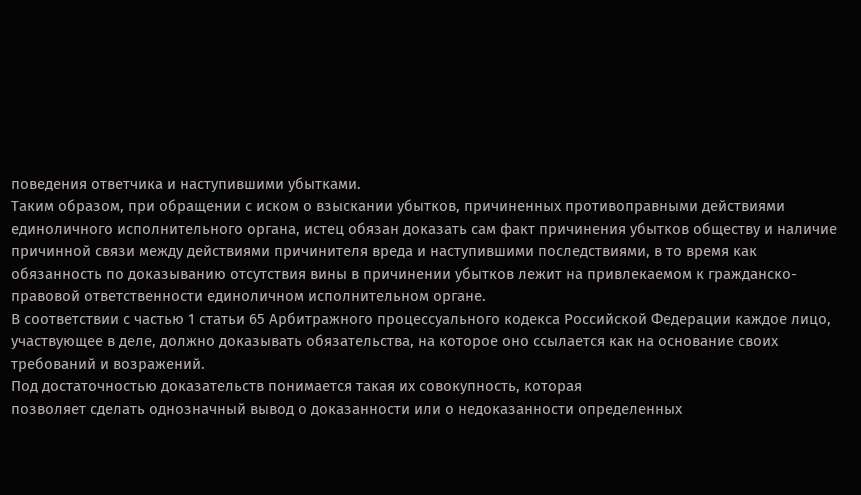поведения ответчика и наступившими убытками.
Таким образом, при обращении с иском о взыскании убытков, причиненных противоправными действиями единоличного исполнительного органа, истец обязан доказать сам факт причинения убытков обществу и наличие причинной связи между действиями причинителя вреда и наступившими последствиями, в то время как обязанность по доказыванию отсутствия вины в причинении убытков лежит на привлекаемом к гражданско-правовой ответственности единоличном исполнительном органе.
В соответствии с частью 1 статьи 65 Арбитражного процессуального кодекса Российской Федерации каждое лицо, участвующее в деле, должно доказывать обязательства, на которое оно ссылается как на основание своих требований и возражений.
Под достаточностью доказательств понимается такая их совокупность, которая
позволяет сделать однозначный вывод о доказанности или о недоказанности определенных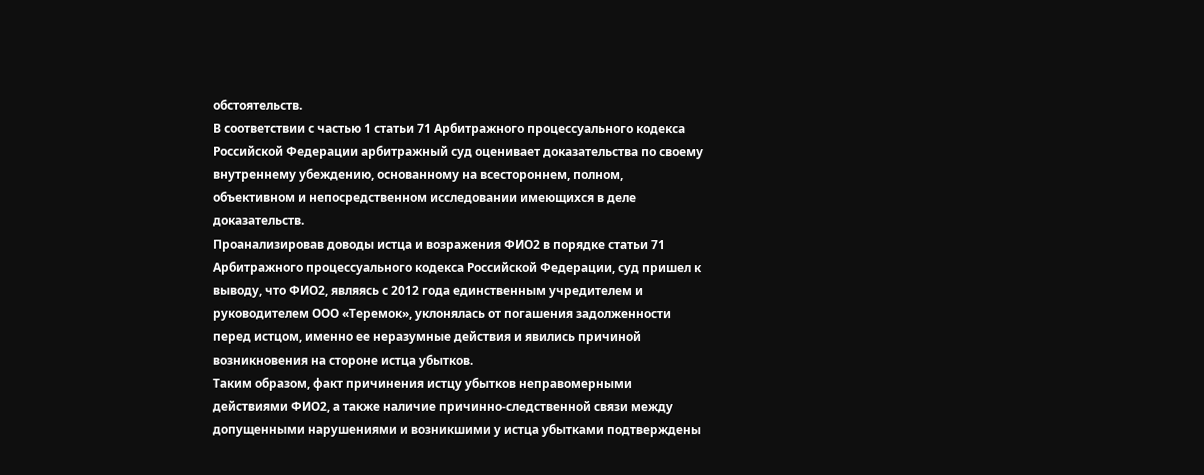обстоятельств.
В соответствии с частью 1 статьи 71 Арбитражного процессуального кодекса Российской Федерации арбитражный суд оценивает доказательства по своему внутреннему убеждению, основанному на всестороннем, полном, объективном и непосредственном исследовании имеющихся в деле доказательств.
Проанализировав доводы истца и возражения ФИО2 в порядке статьи 71 Арбитражного процессуального кодекса Российской Федерации, суд пришел к выводу, что ФИО2, являясь с 2012 года единственным учредителем и руководителем ООО «Теремок», уклонялась от погашения задолженности перед истцом, именно ее неразумные действия и явились причиной возникновения на стороне истца убытков.
Таким образом, факт причинения истцу убытков неправомерными действиями ФИО2, а также наличие причинно-следственной связи между допущенными нарушениями и возникшими у истца убытками подтверждены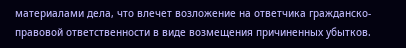материалами дела, что влечет возложение на ответчика гражданско-правовой ответственности в виде возмещения причиненных убытков.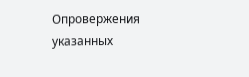Опровержения указанных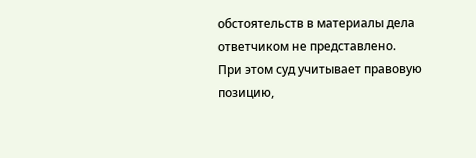обстоятельств в материалы дела ответчиком не представлено.
При этом суд учитывает правовую позицию,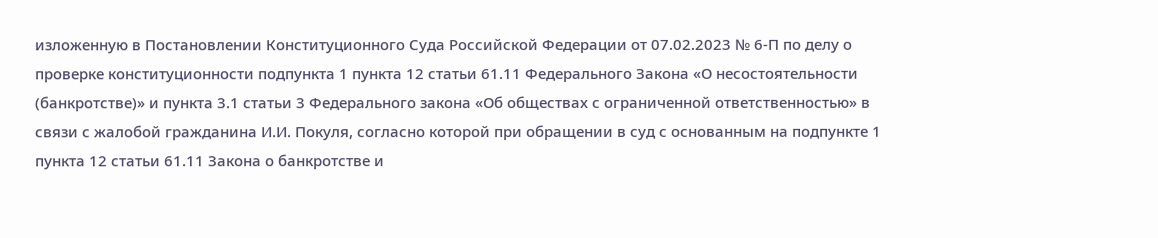изложенную в Постановлении Конституционного Суда Российской Федерации от 07.02.2023 № 6-П по делу о проверке конституционности подпункта 1 пункта 12 статьи 61.11 Федерального Закона «О несостоятельности (банкротстве)» и пункта 3.1 статьи 3 Федерального закона «Об обществах с ограниченной ответственностью» в связи с жалобой гражданина И.И. Покуля, согласно которой при обращении в суд с основанным на подпункте 1 пункта 12 статьи 61.11 Закона о банкротстве и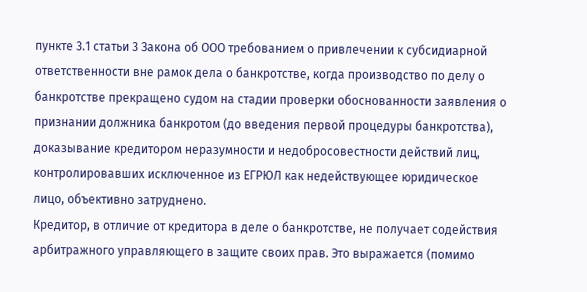пункте 3.1 статьи 3 Закона об ООО требованием о привлечении к субсидиарной ответственности вне рамок дела о банкротстве, когда производство по делу о банкротстве прекращено судом на стадии проверки обоснованности заявления о признании должника банкротом (до введения первой процедуры банкротства), доказывание кредитором неразумности и недобросовестности действий лиц, контролировавших исключенное из ЕГРЮЛ как недействующее юридическое лицо, объективно затруднено.
Кредитор, в отличие от кредитора в деле о банкротстве, не получает содействия арбитражного управляющего в защите своих прав. Это выражается (помимо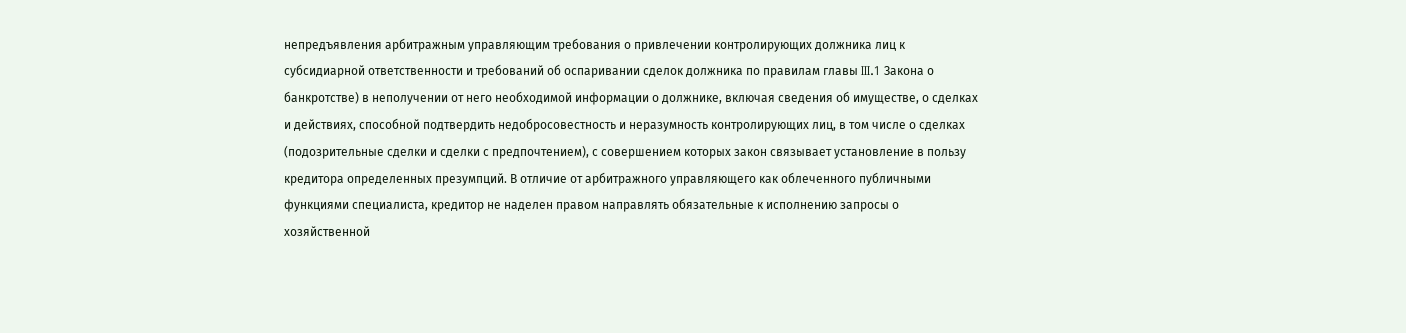непредъявления арбитражным управляющим требования о привлечении контролирующих должника лиц к субсидиарной ответственности и требований об оспаривании сделок должника по правилам главы III.1 Закона о банкротстве) в неполучении от него необходимой информации о должнике, включая сведения об имуществе, о сделках и действиях, способной подтвердить недобросовестность и неразумность контролирующих лиц, в том числе о сделках (подозрительные сделки и сделки с предпочтением), с совершением которых закон связывает установление в пользу кредитора определенных презумпций. В отличие от арбитражного управляющего как облеченного публичными функциями специалиста, кредитор не наделен правом направлять обязательные к исполнению запросы о хозяйственной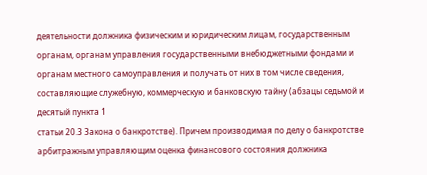деятельности должника физическим и юридическим лицам, государственным органам, органам управления государственными внебюджетными фондами и органам местного самоуправления и получать от них в том числе сведения, составляющие служебную, коммерческую и банковскую тайну (абзацы седьмой и десятый пункта 1
статьи 20.3 Закона о банкротстве). Причем производимая по делу о банкротстве арбитражным управляющим оценка финансового состояния должника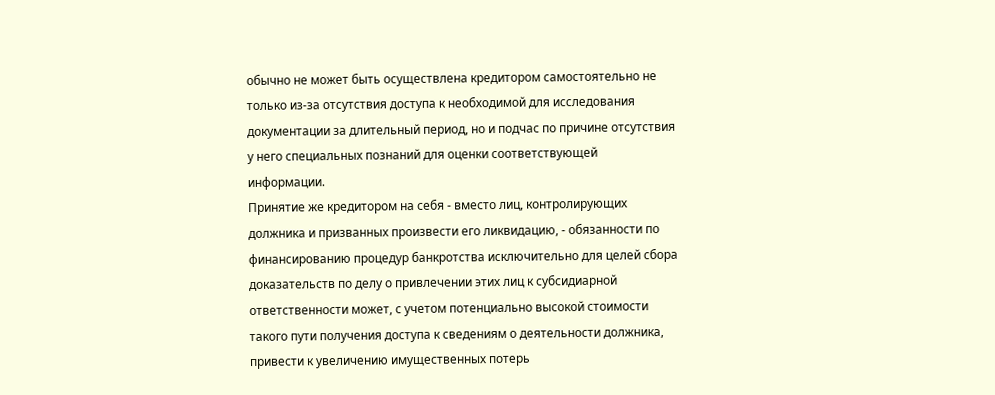обычно не может быть осуществлена кредитором самостоятельно не только из-за отсутствия доступа к необходимой для исследования документации за длительный период, но и подчас по причине отсутствия у него специальных познаний для оценки соответствующей информации.
Принятие же кредитором на себя - вместо лиц, контролирующих должника и призванных произвести его ликвидацию, - обязанности по финансированию процедур банкротства исключительно для целей сбора доказательств по делу о привлечении этих лиц к субсидиарной ответственности может, с учетом потенциально высокой стоимости такого пути получения доступа к сведениям о деятельности должника, привести к увеличению имущественных потерь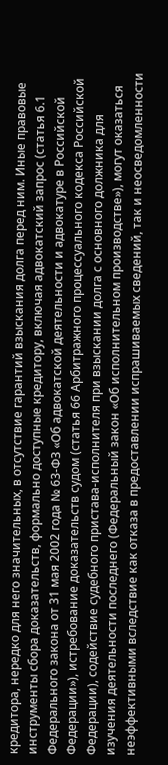кредитора, нередко для него значительных, в отсутствие гарантий взыскания долга перед ним. Иные правовые инструменты сбора доказательств, формально доступные кредитору, включая адвокатский запрос (статья 6.1 Федерального закона от 31 мая 2002 года № 63-ФЗ «Об адвокатской деятельности и адвокатуре в Российской Федерации»), истребование доказательств судом (статья 66 Арбитражного процессуального кодекса Российской Федерации), содействие судебного пристава-исполнителя при взыскании долга с основного должника для изучения деятельности последнего (Федеральный закон «Об исполнительном производстве»), могут оказаться неэффективными вследствие как отказа в предоставлении испрашиваемых сведений, так и неосведомленности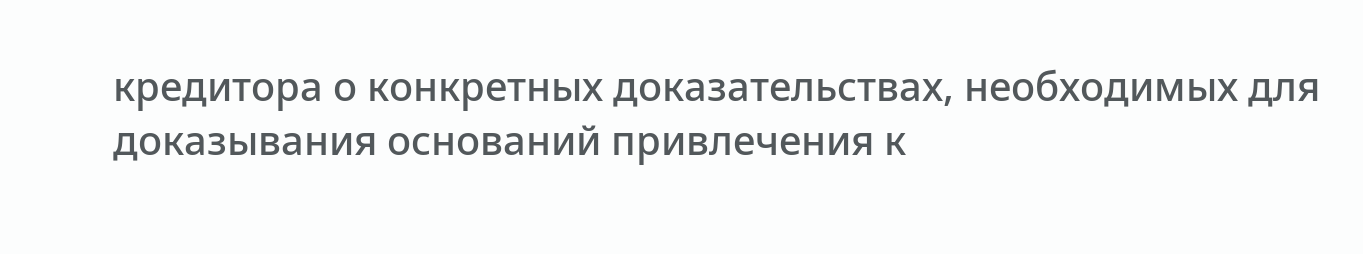кредитора о конкретных доказательствах, необходимых для доказывания оснований привлечения к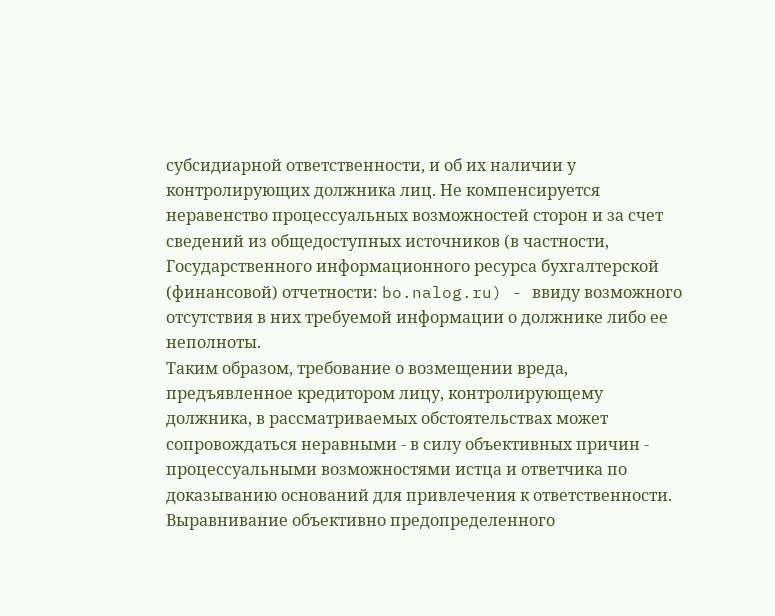субсидиарной ответственности, и об их наличии у контролирующих должника лиц. Не компенсируется неравенство процессуальных возможностей сторон и за счет сведений из общедоступных источников (в частности, Государственного информационного ресурса бухгалтерской (финансовой) отчетности: bo.nalog.ru) - ввиду возможного отсутствия в них требуемой информации о должнике либо ее неполноты.
Таким образом, требование о возмещении вреда, предъявленное кредитором лицу, контролирующему должника, в рассматриваемых обстоятельствах может сопровождаться неравными - в силу объективных причин - процессуальными возможностями истца и ответчика по доказыванию оснований для привлечения к ответственности.
Выравнивание объективно предопределенного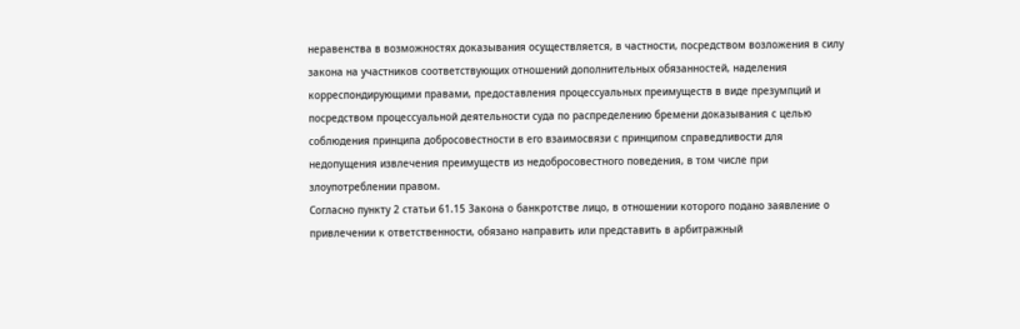неравенства в возможностях доказывания осуществляется, в частности, посредством возложения в силу закона на участников соответствующих отношений дополнительных обязанностей, наделения корреспондирующими правами, предоставления процессуальных преимуществ в виде презумпций и посредством процессуальной деятельности суда по распределению бремени доказывания с целью соблюдения принципа добросовестности в его взаимосвязи с принципом справедливости для недопущения извлечения преимуществ из недобросовестного поведения, в том числе при злоупотреблении правом.
Согласно пункту 2 статьи 61.15 Закона о банкротстве лицо, в отношении которого подано заявление о привлечении к ответственности, обязано направить или представить в арбитражный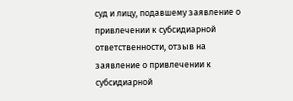суд и лицу, подавшему заявление о привлечении к субсидиарной ответственности, отзыв на заявление о привлечении к субсидиарной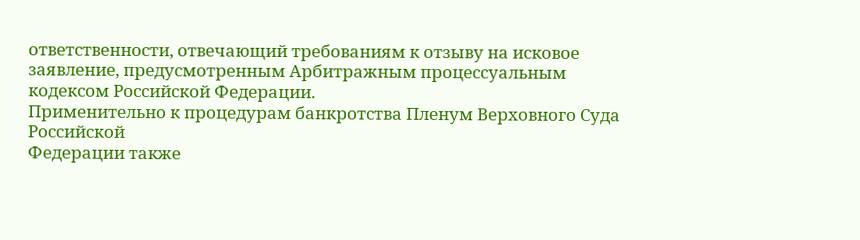ответственности, отвечающий требованиям к отзыву на исковое заявление, предусмотренным Арбитражным процессуальным кодексом Российской Федерации.
Применительно к процедурам банкротства Пленум Верховного Суда Российской
Федерации также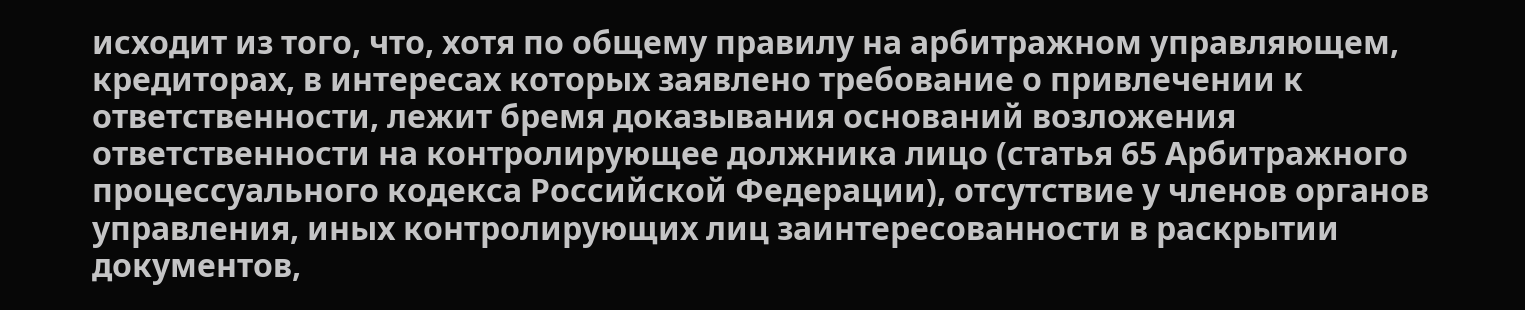исходит из того, что, хотя по общему правилу на арбитражном управляющем, кредиторах, в интересах которых заявлено требование о привлечении к ответственности, лежит бремя доказывания оснований возложения ответственности на контролирующее должника лицо (статья 65 Арбитражного процессуального кодекса Российской Федерации), отсутствие у членов органов управления, иных контролирующих лиц заинтересованности в раскрытии документов,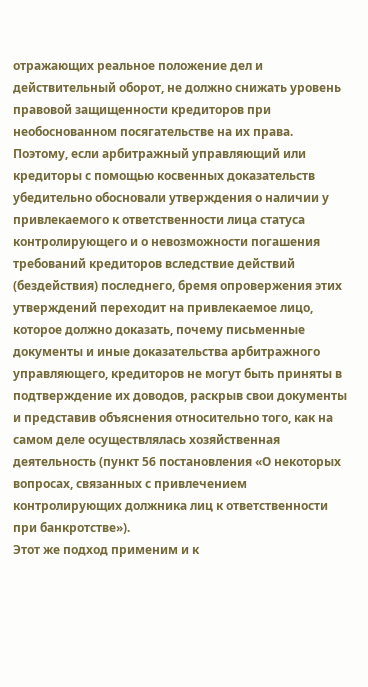отражающих реальное положение дел и действительный оборот, не должно снижать уровень правовой защищенности кредиторов при необоснованном посягательстве на их права. Поэтому, если арбитражный управляющий или кредиторы с помощью косвенных доказательств убедительно обосновали утверждения о наличии у привлекаемого к ответственности лица статуса контролирующего и о невозможности погашения требований кредиторов вследствие действий (бездействия) последнего, бремя опровержения этих утверждений переходит на привлекаемое лицо, которое должно доказать, почему письменные документы и иные доказательства арбитражного управляющего, кредиторов не могут быть приняты в подтверждение их доводов, раскрыв свои документы и представив объяснения относительно того, как на самом деле осуществлялась хозяйственная деятельность (пункт 56 постановления «О некоторых вопросах, связанных с привлечением контролирующих должника лиц к ответственности при банкротстве»).
Этот же подход применим и к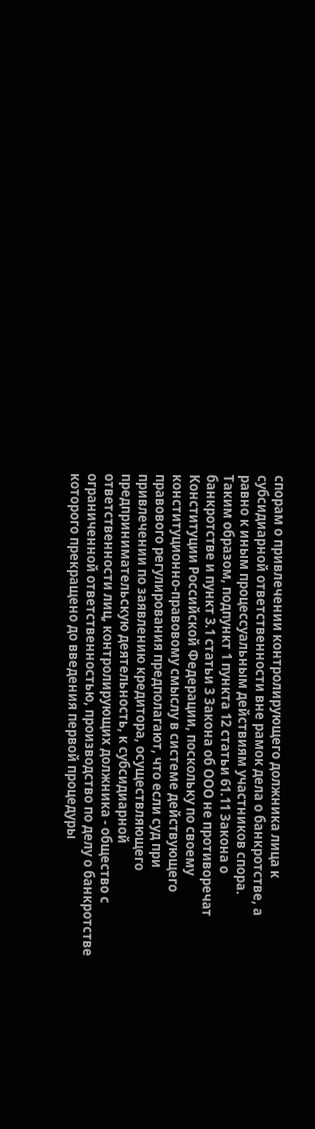спорам о привлечении контролирующего должника лица к субсидиарной ответственности вне рамок дела о банкротстве, а равно к иным процессуальным действиям участников спора.
Таким образом, подпункт 1 пункта 12 статьи 61.11 Закона о банкротстве и пункт 3.1 статьи 3 Закона об ООО не противоречат Конституции Российской Федерации, поскольку по своему конституционно-правовому смыслу в системе действующего правового регулирования предполагают, что если суд при привлечении по заявлению кредитора, осуществляющего предпринимательскую деятельность, к субсидиарной ответственности лиц, контролирующих должника - общество с ограниченной ответственностью, производство по делу о банкротстве которого прекращено до введения первой процедуры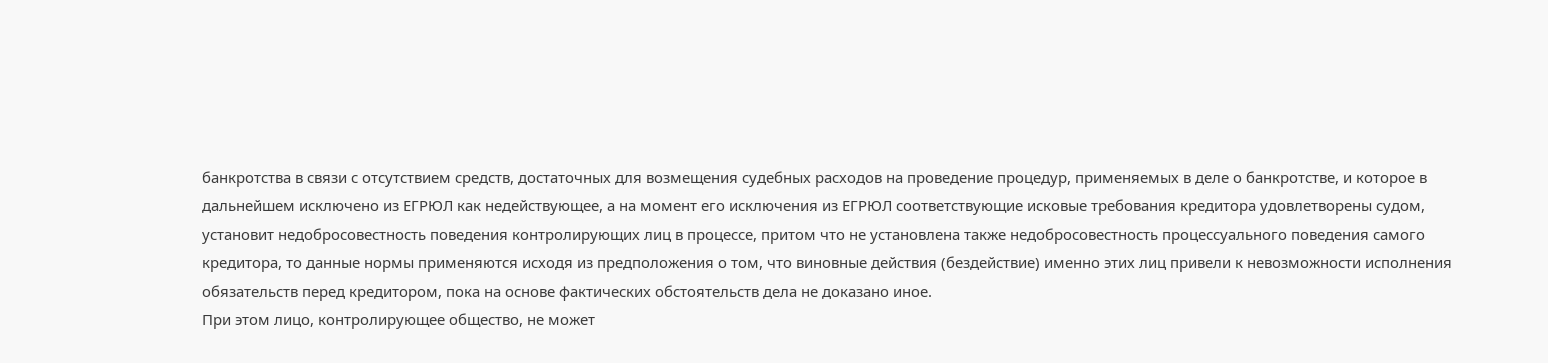банкротства в связи с отсутствием средств, достаточных для возмещения судебных расходов на проведение процедур, применяемых в деле о банкротстве, и которое в дальнейшем исключено из ЕГРЮЛ как недействующее, а на момент его исключения из ЕГРЮЛ соответствующие исковые требования кредитора удовлетворены судом, установит недобросовестность поведения контролирующих лиц в процессе, притом что не установлена также недобросовестность процессуального поведения самого кредитора, то данные нормы применяются исходя из предположения о том, что виновные действия (бездействие) именно этих лиц привели к невозможности исполнения обязательств перед кредитором, пока на основе фактических обстоятельств дела не доказано иное.
При этом лицо, контролирующее общество, не может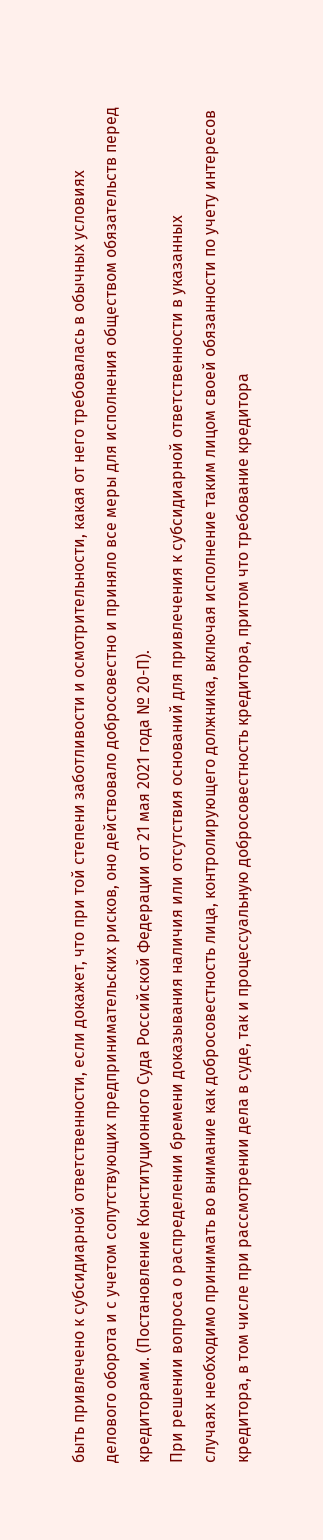быть привлечено к субсидиарной ответственности, если докажет, что при той степени заботливости и осмотрительности, какая от него требовалась в обычных условиях делового оборота и с учетом сопутствующих предпринимательских рисков, оно действовало добросовестно и приняло все меры для исполнения обществом обязательств перед кредиторами. (Постановление Конституционного Суда Российской Федерации от 21 мая 2021 года № 20-П).
При решении вопроса о распределении бремени доказывания наличия или отсутствия оснований для привлечения к субсидиарной ответственности в указанных
случаях необходимо принимать во внимание как добросовестность лица, контролирующего должника, включая исполнение таким лицом своей обязанности по учету интересов кредитора, в том числе при рассмотрении дела в суде, так и процессуальную добросовестность кредитора, притом что требование кредитора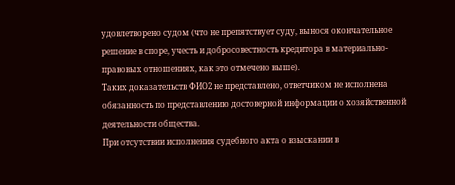удовлетворено судом (что не препятствует суду, вынося окончательное решение в споре, учесть и добросовестность кредитора в материально-правовых отношениях, как это отмечено выше).
Таких доказательств ФИО2 не представлено, ответчиком не исполнена обязанность по представлению достоверной информации о хозяйственной деятельности общества.
При отсутствии исполнения судебного акта о взыскании в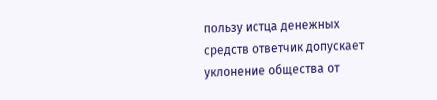пользу истца денежных средств ответчик допускает уклонение общества от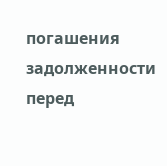погашения задолженности перед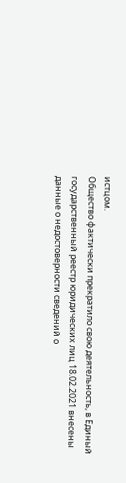истцом.
Общество фактически прекратило свою деятельность, в Единый государственный реестр юридических лиц 18.02.2021 внесены данные о недостоверности сведений о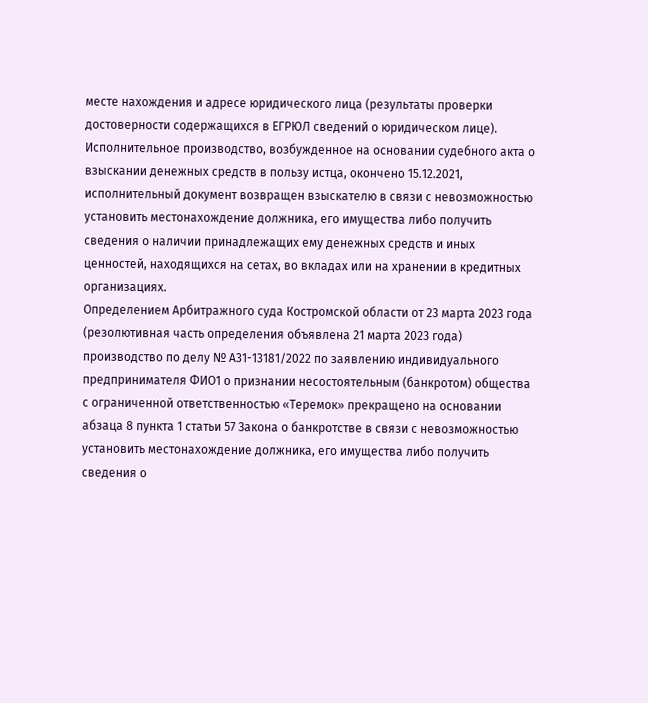месте нахождения и адресе юридического лица (результаты проверки достоверности содержащихся в ЕГРЮЛ сведений о юридическом лице).
Исполнительное производство, возбужденное на основании судебного акта о взыскании денежных средств в пользу истца, окончено 15.12.2021, исполнительный документ возвращен взыскателю в связи с невозможностью установить местонахождение должника, его имущества либо получить сведения о наличии принадлежащих ему денежных средств и иных ценностей, находящихся на сетах, во вкладах или на хранении в кредитных организациях.
Определением Арбитражного суда Костромской области от 23 марта 2023 года (резолютивная часть определения объявлена 21 марта 2023 года) производство по делу № А31-13181/2022 по заявлению индивидуального предпринимателя ФИО1 о признании несостоятельным (банкротом) общества с ограниченной ответственностью «Теремок» прекращено на основании абзаца 8 пункта 1 статьи 57 Закона о банкротстве в связи с невозможностью установить местонахождение должника, его имущества либо получить сведения о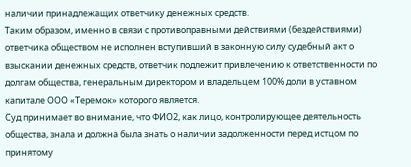наличии принадлежащих ответчику денежных средств.
Таким образом, именно в связи с противоправными действиями (бездействиями) ответчика обществом не исполнен вступивший в законную силу судебный акт о взыскании денежных средств, ответчик подлежит привлечению к ответственности по долгам общества, генеральным директором и владельцем 100% доли в уставном капитале ООО «Теремок» которого является.
Суд принимает во внимание, что ФИО2, как лицо, контролирующее деятельность общества, знала и должна была знать о наличии задолженности перед истцом по принятому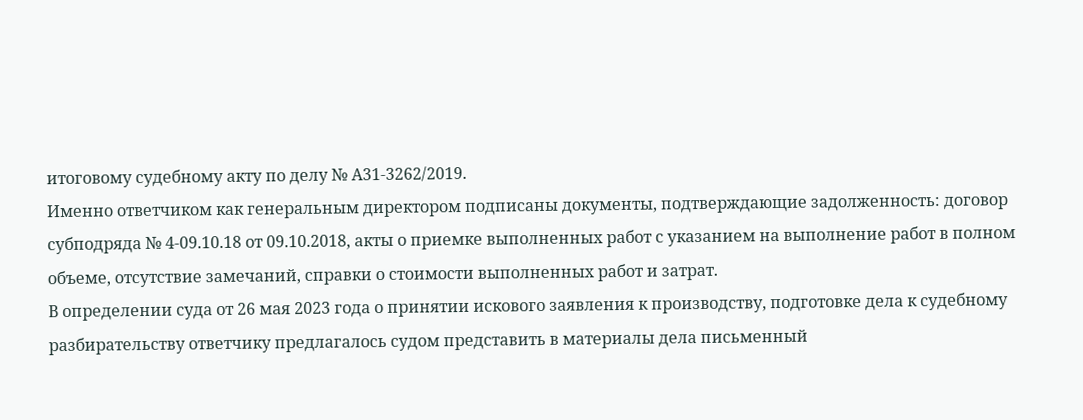итоговому судебному акту по делу № А31-3262/2019.
Именно ответчиком как генеральным директором подписаны документы, подтверждающие задолженность: договор субподряда № 4-09.10.18 от 09.10.2018, акты о приемке выполненных работ с указанием на выполнение работ в полном объеме, отсутствие замечаний, справки о стоимости выполненных работ и затрат.
В определении суда от 26 мая 2023 года о принятии искового заявления к производству, подготовке дела к судебному разбирательству ответчику предлагалось судом представить в материалы дела письменный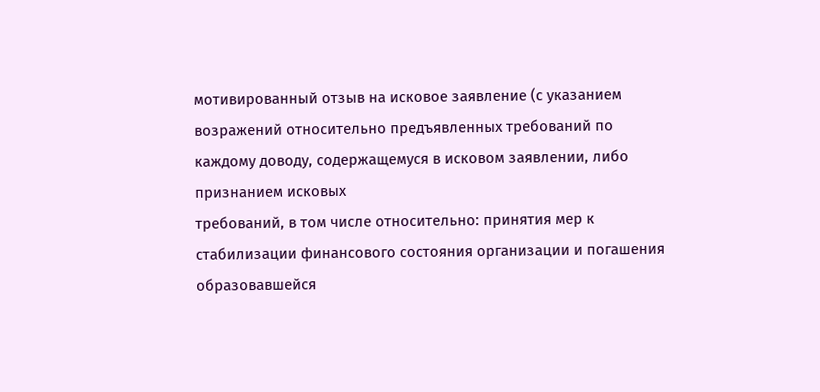мотивированный отзыв на исковое заявление (с указанием возражений относительно предъявленных требований по каждому доводу, содержащемуся в исковом заявлении, либо признанием исковых
требований, в том числе относительно: принятия мер к стабилизации финансового состояния организации и погашения образовавшейся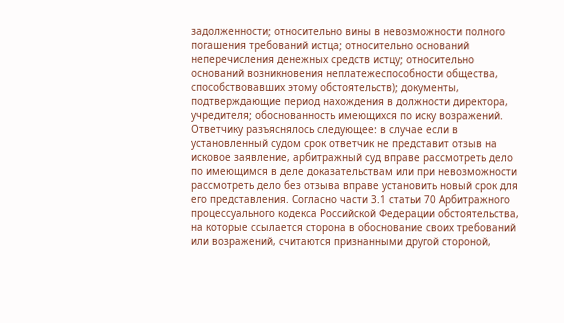задолженности; относительно вины в невозможности полного погашения требований истца; относительно оснований неперечисления денежных средств истцу; относительно оснований возникновения неплатежеспособности общества, способствовавших этому обстоятельств); документы, подтверждающие период нахождения в должности директора, учредителя; обоснованность имеющихся по иску возражений.
Ответчику разъяснялось следующее: в случае если в установленный судом срок ответчик не представит отзыв на исковое заявление, арбитражный суд вправе рассмотреть дело по имеющимся в деле доказательствам или при невозможности рассмотреть дело без отзыва вправе установить новый срок для его представления. Согласно части 3.1 статьи 70 Арбитражного процессуального кодекса Российской Федерации обстоятельства, на которые ссылается сторона в обоснование своих требований или возражений, считаются признанными другой стороной,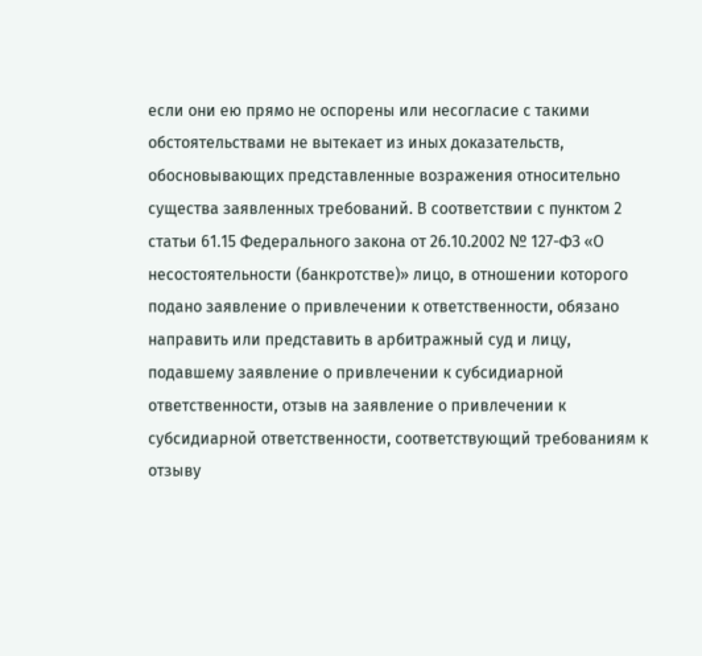если они ею прямо не оспорены или несогласие с такими обстоятельствами не вытекает из иных доказательств, обосновывающих представленные возражения относительно существа заявленных требований. В соответствии с пунктом 2 статьи 61.15 Федерального закона от 26.10.2002 № 127-ФЗ «О несостоятельности (банкротстве)» лицо, в отношении которого подано заявление о привлечении к ответственности, обязано направить или представить в арбитражный суд и лицу, подавшему заявление о привлечении к субсидиарной ответственности, отзыв на заявление о привлечении к субсидиарной ответственности, соответствующий требованиям к отзыву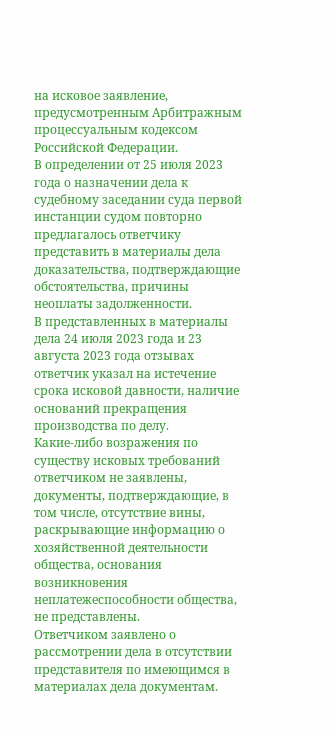на исковое заявление, предусмотренным Арбитражным процессуальным кодексом Российской Федерации.
В определении от 25 июля 2023 года о назначении дела к судебному заседании суда первой инстанции судом повторно предлагалось ответчику представить в материалы дела доказательства, подтверждающие обстоятельства, причины неоплаты задолженности.
В представленных в материалы дела 24 июля 2023 года и 23 августа 2023 года отзывах ответчик указал на истечение срока исковой давности, наличие оснований прекращения производства по делу.
Какие-либо возражения по существу исковых требований ответчиком не заявлены, документы, подтверждающие, в том числе, отсутствие вины, раскрывающие информацию о хозяйственной деятельности общества, основания возникновения неплатежеспособности общества, не представлены.
Ответчиком заявлено о рассмотрении дела в отсутствии представителя по имеющимся в материалах дела документам.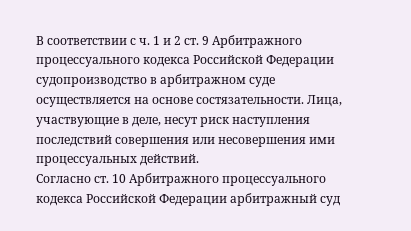В соответствии с ч. 1 и 2 ст. 9 Арбитражного процессуального кодекса Российской Федерации судопроизводство в арбитражном суде осуществляется на основе состязательности. Лица, участвующие в деле, несут риск наступления последствий совершения или несовершения ими процессуальных действий.
Согласно ст. 10 Арбитражного процессуального кодекса Российской Федерации арбитражный суд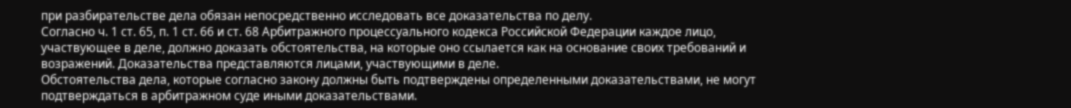при разбирательстве дела обязан непосредственно исследовать все доказательства по делу.
Согласно ч. 1 ст. 65, п. 1 ст. 66 и ст. 68 Арбитражного процессуального кодекса Российской Федерации каждое лицо, участвующее в деле, должно доказать обстоятельства, на которые оно ссылается как на основание своих требований и возражений. Доказательства представляются лицами, участвующими в деле.
Обстоятельства дела, которые согласно закону должны быть подтверждены определенными доказательствами, не могут подтверждаться в арбитражном суде иными доказательствами.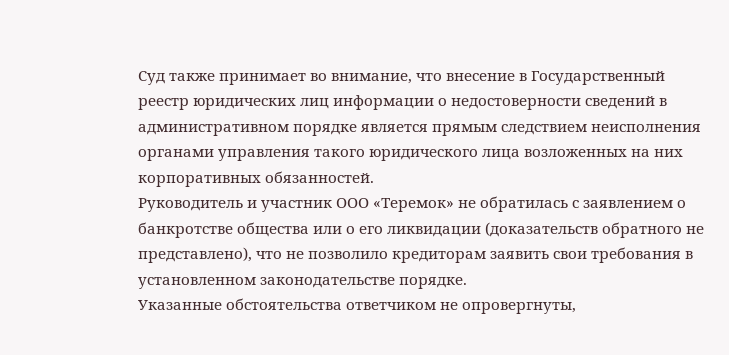Суд также принимает во внимание, что внесение в Государственный реестр юридических лиц информации о недостоверности сведений в административном порядке является прямым следствием неисполнения органами управления такого юридического лица возложенных на них корпоративных обязанностей.
Руководитель и участник ООО «Теремок» не обратилась с заявлением о банкротстве общества или о его ликвидации (доказательств обратного не представлено), что не позволило кредиторам заявить свои требования в установленном законодательстве порядке.
Указанные обстоятельства ответчиком не опровергнуты,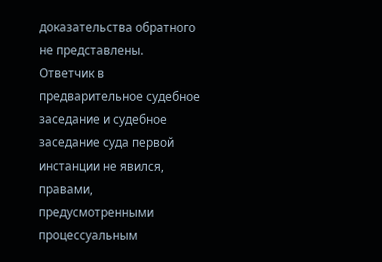доказательства обратного не представлены.
Ответчик в предварительное судебное заседание и судебное заседание суда первой инстанции не явился, правами, предусмотренными процессуальным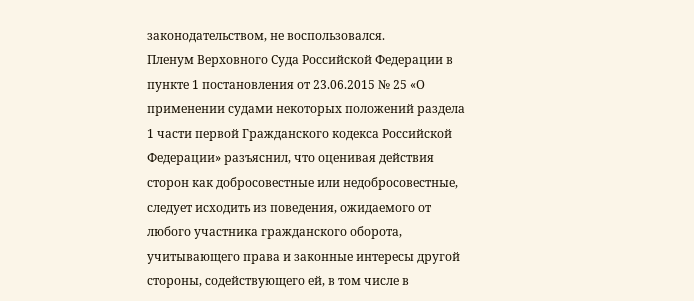законодательством, не воспользовался.
Пленум Верховного Суда Российской Федерации в пункте 1 постановления от 23.06.2015 № 25 «О применении судами некоторых положений раздела 1 части первой Гражданского кодекса Российской Федерации» разъяснил, что оценивая действия сторон как добросовестные или недобросовестные, следует исходить из поведения, ожидаемого от любого участника гражданского оборота, учитывающего права и законные интересы другой стороны, содействующего ей, в том числе в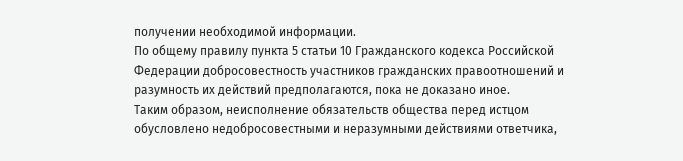получении необходимой информации.
По общему правилу пункта 5 статьи 10 Гражданского кодекса Российской Федерации добросовестность участников гражданских правоотношений и разумность их действий предполагаются, пока не доказано иное.
Таким образом, неисполнение обязательств общества перед истцом обусловлено недобросовестными и неразумными действиями ответчика,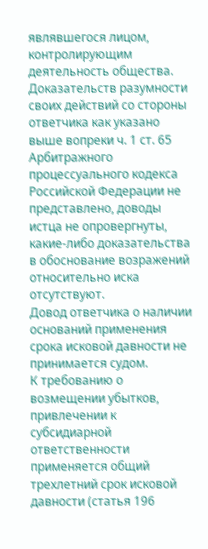являвшегося лицом, контролирующим деятельность общества.
Доказательств разумности своих действий со стороны ответчика как указано выше вопреки ч. 1 ст. 65 Арбитражного процессуального кодекса Российской Федерации не представлено, доводы истца не опровергнуты, какие-либо доказательства в обоснование возражений относительно иска отсутствуют.
Довод ответчика о наличии оснований применения срока исковой давности не принимается судом.
К требованию о возмещении убытков, привлечении к субсидиарной ответственности применяется общий трехлетний срок исковой давности (статья 196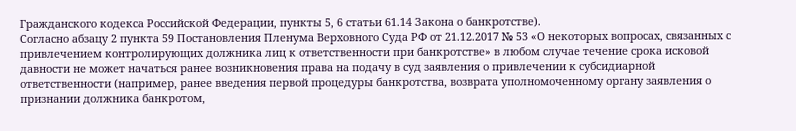Гражданского кодекса Российской Федерации, пункты 5, 6 статьи 61.14 Закона о банкротстве).
Согласно абзацу 2 пункта 59 Постановления Пленума Верховного Суда РФ от 21.12.2017 № 53 «О некоторых вопросах, связанных с привлечением контролирующих должника лиц к ответственности при банкротстве» в любом случае течение срока исковой давности не может начаться ранее возникновения права на подачу в суд заявления о привлечении к субсидиарной ответственности (например, ранее введения первой процедуры банкротства, возврата уполномоченному органу заявления о признании должника банкротом,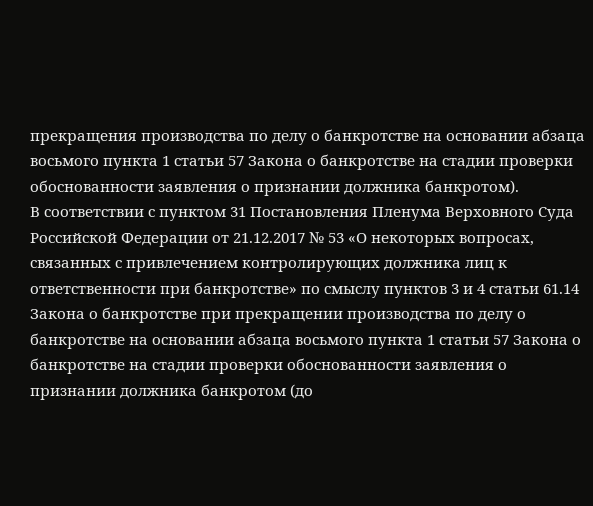прекращения производства по делу о банкротстве на основании абзаца восьмого пункта 1 статьи 57 Закона о банкротстве на стадии проверки обоснованности заявления о признании должника банкротом).
В соответствии с пунктом 31 Постановления Пленума Верховного Суда Российской Федерации от 21.12.2017 № 53 «О некоторых вопросах, связанных с привлечением контролирующих должника лиц к ответственности при банкротстве» по смыслу пунктов 3 и 4 статьи 61.14 Закона о банкротстве при прекращении производства по делу о банкротстве на основании абзаца восьмого пункта 1 статьи 57 Закона о банкротстве на стадии проверки обоснованности заявления о признании должника банкротом (до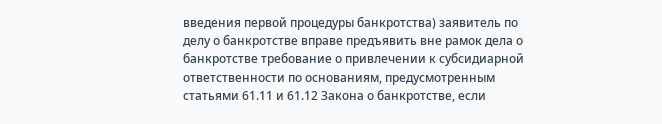введения первой процедуры банкротства) заявитель по делу о банкротстве вправе предъявить вне рамок дела о банкротстве требование о привлечении к субсидиарной ответственности по основаниям, предусмотренным статьями 61.11 и 61.12 Закона о банкротстве, если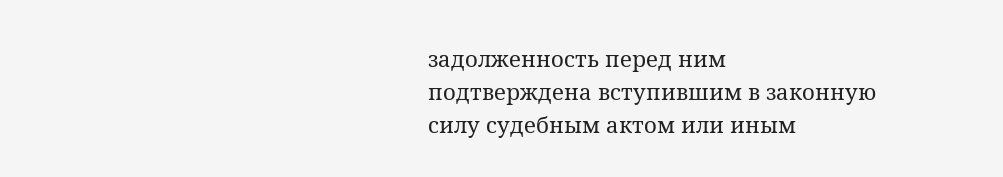задолженность перед ним подтверждена вступившим в законную силу судебным актом или иным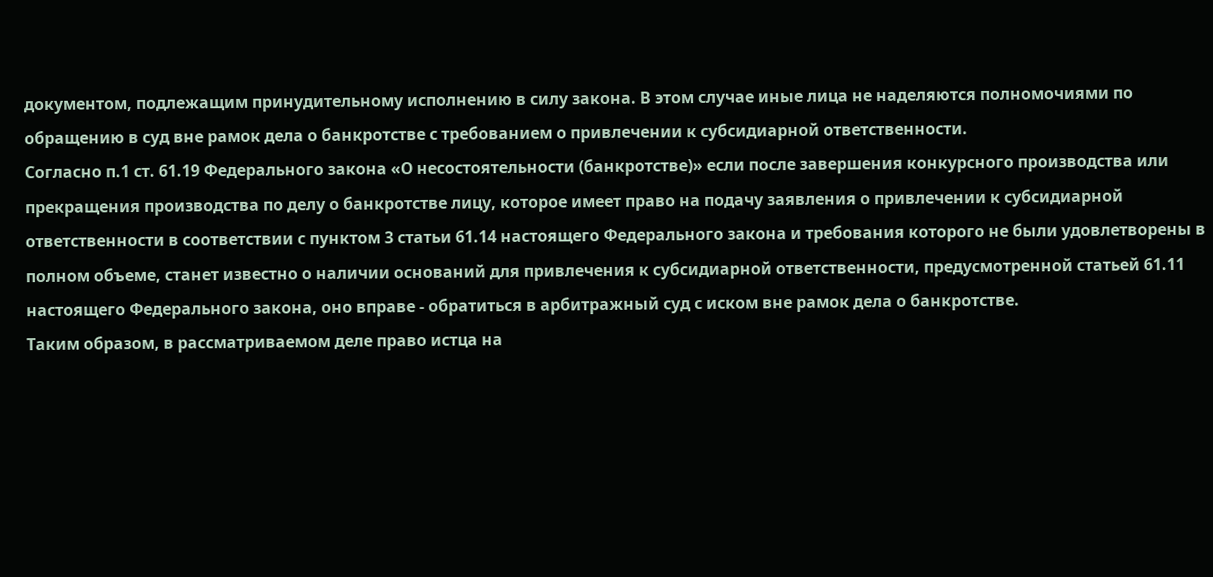документом, подлежащим принудительному исполнению в силу закона. В этом случае иные лица не наделяются полномочиями по обращению в суд вне рамок дела о банкротстве с требованием о привлечении к субсидиарной ответственности.
Согласно п.1 ст. 61.19 Федерального закона «О несостоятельности (банкротстве)» если после завершения конкурсного производства или прекращения производства по делу о банкротстве лицу, которое имеет право на подачу заявления о привлечении к субсидиарной ответственности в соответствии с пунктом 3 статьи 61.14 настоящего Федерального закона и требования которого не были удовлетворены в полном объеме, станет известно о наличии оснований для привлечения к субсидиарной ответственности, предусмотренной статьей 61.11 настоящего Федерального закона, оно вправе - обратиться в арбитражный суд с иском вне рамок дела о банкротстве.
Таким образом, в рассматриваемом деле право истца на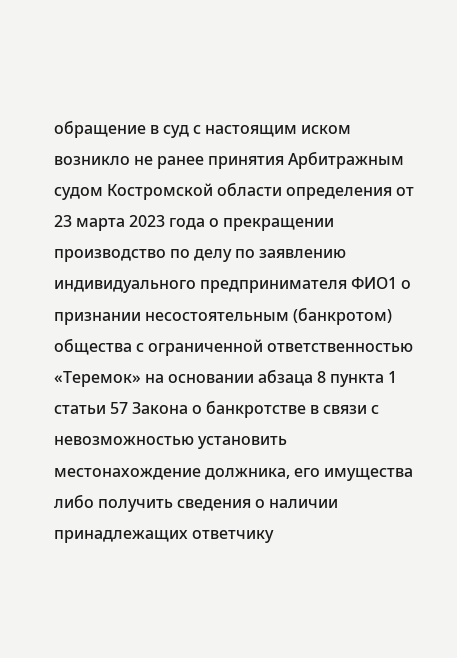обращение в суд с настоящим иском возникло не ранее принятия Арбитражным судом Костромской области определения от 23 марта 2023 года о прекращении производство по делу по заявлению индивидуального предпринимателя ФИО1 о признании несостоятельным (банкротом) общества с ограниченной ответственностью «Теремок» на основании абзаца 8 пункта 1 статьи 57 Закона о банкротстве в связи с невозможностью установить местонахождение должника, его имущества либо получить сведения о наличии принадлежащих ответчику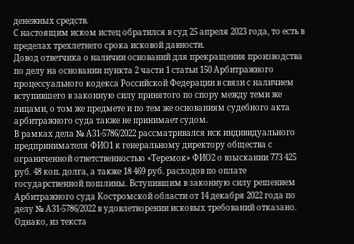денежных средств.
С настоящим иском истец обратился в суд 25 апреля 2023 года, то есть в пределах трехлетнего срока исковой давности.
Довод ответчика о наличии оснований для прекращения производства по делу на основании пункта 2 части 1 статьи 150 Арбитражного процессуального кодекса Российской Федерации в связи с наличием вступившего в законную силу принятого по спору между теми же лицами, о том же предмете и по тем же основаниям судебного акта арбитражного суда также не принимает судом.
В рамках дела № А31-5786/2022 рассматривался иск индивидуального предпринимателя ФИО1 к генеральному директору общества с ограниченной ответственностью «Теремок» ФИО2 о взыскании 773 425 руб. 48 коп. долга, а также 18 469 руб. расходов по оплате государственной пошлины. Вступившим в законную силу решением Арбитражного суда Костромской области от 14 декабря 2022 года по делу № А31-5786/2022 в удовлетворении исковых требований отказано.
Однако, из текста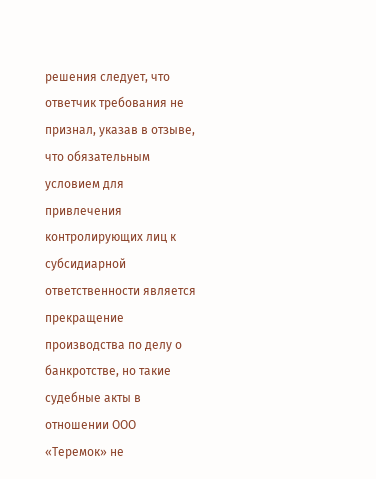решения следует, что ответчик требования не признал, указав в отзыве, что обязательным условием для привлечения контролирующих лиц к
субсидиарной ответственности является прекращение производства по делу о банкротстве, но такие судебные акты в отношении ООО «Теремок» не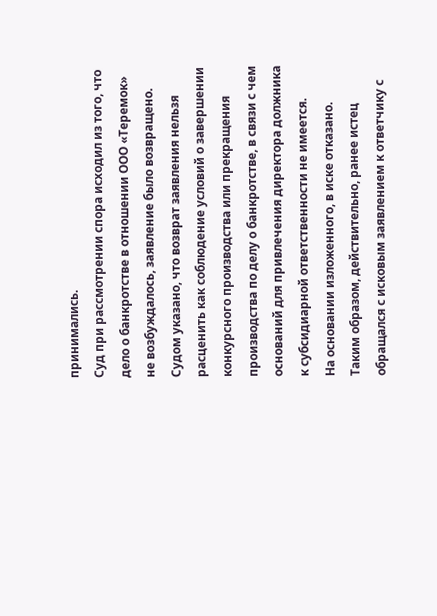принимались.
Суд при рассмотрении спора исходил из того, что дело о банкротстве в отношении ООО «Теремок» не возбуждалось, заявление было возвращено.
Судом указано, что возврат заявления нельзя расценить как соблюдение условий о завершении конкурсного производства или прекращения производства по делу о банкротстве, в связи с чем оснований для привлечения директора должника к субсидиарной ответственности не имеется.
На основании изложенного, в иске отказано.
Таким образом, действительно, ранее истец обращался с исковым заявлением к ответчику с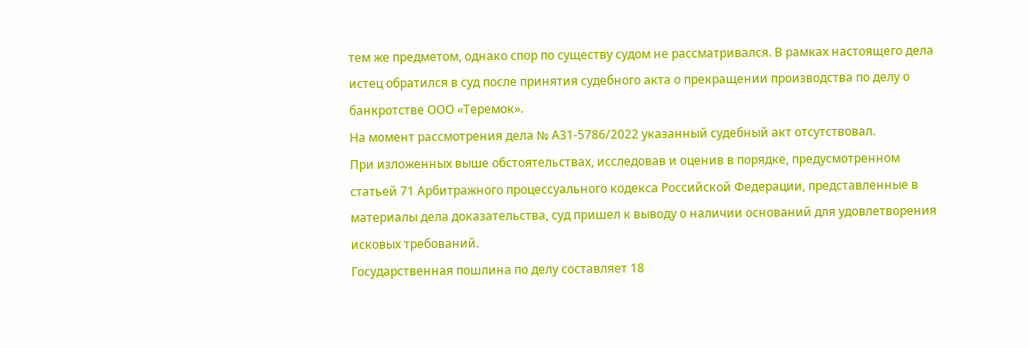тем же предметом, однако спор по существу судом не рассматривался. В рамках настоящего дела истец обратился в суд после принятия судебного акта о прекращении производства по делу о банкротстве ООО «Теремок».
На момент рассмотрения дела № А31-5786/2022 указанный судебный акт отсутствовал.
При изложенных выше обстоятельствах, исследовав и оценив в порядке, предусмотренном статьей 71 Арбитражного процессуального кодекса Российской Федерации, представленные в материалы дела доказательства, суд пришел к выводу о наличии оснований для удовлетворения исковых требований.
Государственная пошлина по делу составляет 18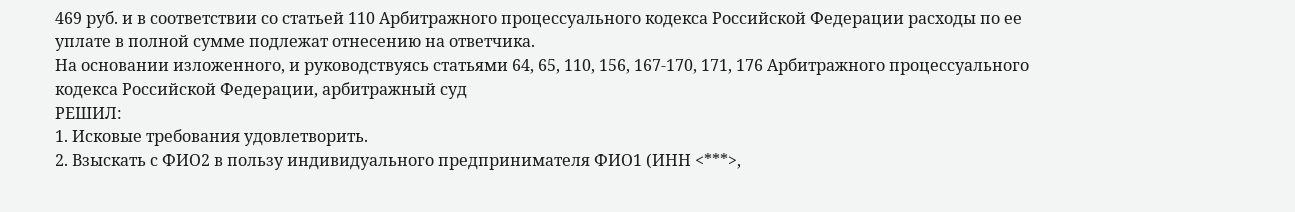469 руб. и в соответствии со статьей 110 Арбитражного процессуального кодекса Российской Федерации расходы по ее уплате в полной сумме подлежат отнесению на ответчика.
На основании изложенного, и руководствуясь статьями 64, 65, 110, 156, 167-170, 171, 176 Арбитражного процессуального кодекса Российской Федерации, арбитражный суд
РЕШИЛ:
1. Исковые требования удовлетворить.
2. Взыскать с ФИО2 в пользу индивидуального предпринимателя ФИО1 (ИНН <***>,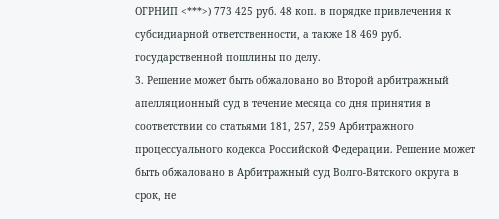ОГРНИП <***>) 773 425 руб. 48 коп. в порядке привлечения к субсидиарной ответственности, а также 18 469 руб. государственной пошлины по делу.
3. Решение может быть обжаловано во Второй арбитражный апелляционный суд в течение месяца со дня принятия в соответствии со статьями 181, 257, 259 Арбитражного процессуального кодекса Российской Федерации. Решение может быть обжаловано в Арбитражный суд Волго-Вятского округа в срок, не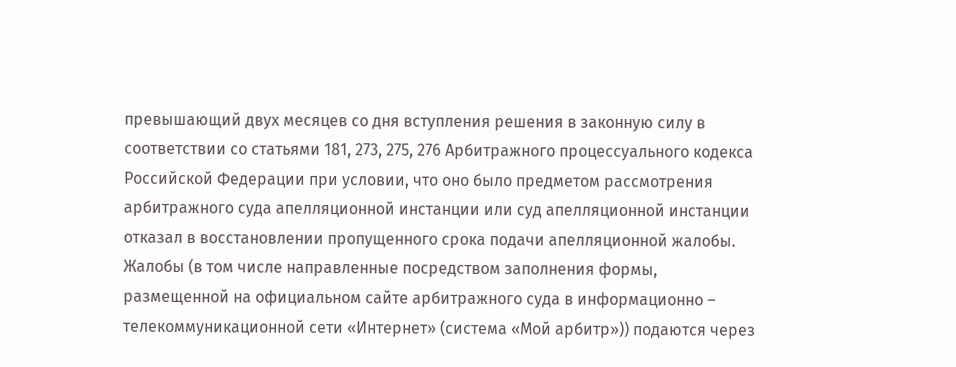превышающий двух месяцев со дня вступления решения в законную силу в соответствии со статьями 181, 273, 275, 276 Арбитражного процессуального кодекса Российской Федерации при условии, что оно было предметом рассмотрения арбитражного суда апелляционной инстанции или суд апелляционной инстанции отказал в восстановлении пропущенного срока подачи апелляционной жалобы.
Жалобы (в том числе направленные посредством заполнения формы, размещенной на официальном сайте арбитражного суда в информационно – телекоммуникационной сети «Интернет» (система «Мой арбитр»)) подаются через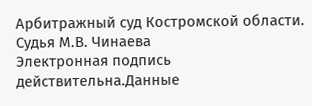Арбитражный суд Костромской области.
Судья М.В. Чинаева
Электронная подпись действительна.Данные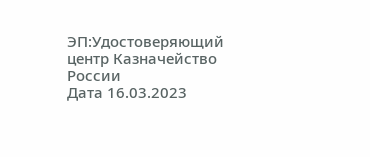ЭП:Удостоверяющий центр Казначейство России
Дата 16.03.2023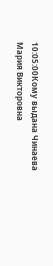10:05:00Кому выдана Чинаева Мария Викторовна